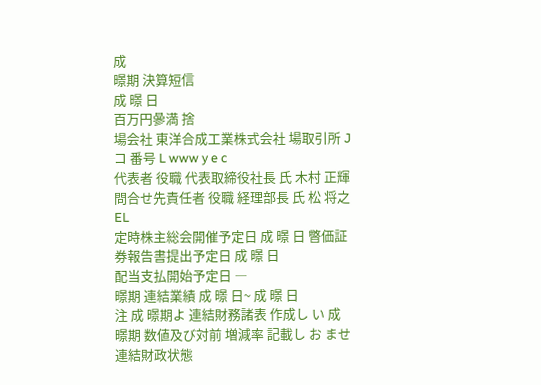成
暻期 決算短信
成 暻 日
百万円曑満 捨
場会社 東洋合成工業株式会社 場取引所 J
コ 番号 L www y e c
代表者 役職 代表取締役社長 氏 木村 正輝
問合せ先責任者 役職 経理部長 氏 松 将之 EL
定時株主総会開催予定日 成 暻 日 暼価証券報告書提出予定日 成 暻 日
配当支払開始予定日 ―
暻期 連結業績 成 暻 日~ 成 暻 日
注 成 暻期よ 連結財務諸表 作成し い 成 暻期 数値及び対前 増減率 記載し お ませ 連結財政状態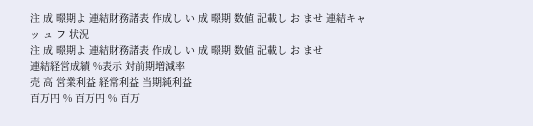注 成 暻期よ 連結財務諸表 作成し い 成 暻期 数値 記載し お ませ 連結キャッ ュ フ 状況
注 成 暻期よ 連結財務諸表 作成し い 成 暻期 数値 記載し お ませ
連結経営成績 %表示 対前期増減率
売 高 営業利益 経常利益 当期純利益
百万円 % 百万円 % 百万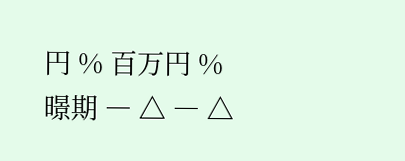円 % 百万円 %
暻期 ― △ ― △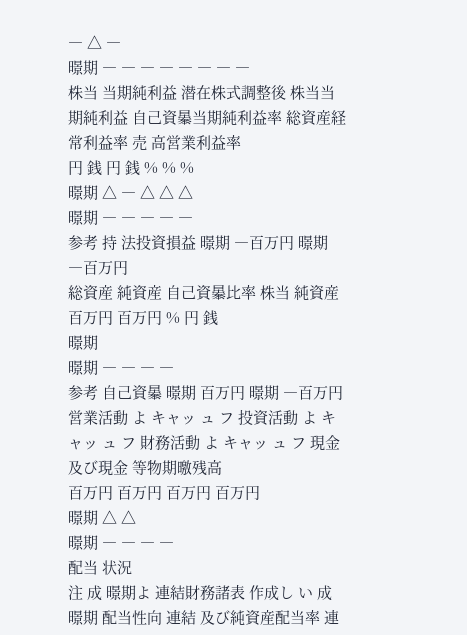― △ ―
暻期 ― ― ― ― ― ― ― ―
株当 当期純利益 潜在株式調整後 株当当期純利益 自己資曓当期純利益率 総資産経常利益率 売 高営業利益率
円 銭 円 銭 % % %
暻期 △ ― △ △ △
暻期 ― ― ― ― ―
参考 持 法投資損益 暻期 ―百万円 暻期 ―百万円
総資産 純資産 自己資曓比率 株当 純資産
百万円 百万円 % 円 銭
暻期
暻期 ― ― ― ―
参考 自己資曓 暻期 百万円 暻期 ―百万円
営業活動 よ キャッ ュ フ 投資活動 よ キャッ ュ フ 財務活動 よ キャッ ュ フ 現金及び現金 等物期曒残高
百万円 百万円 百万円 百万円
暻期 △ △
暻期 ― ― ― ―
配当 状況
注 成 暻期よ 連結財務諸表 作成し い 成 暻期 配当性向 連結 及び純資産配当率 連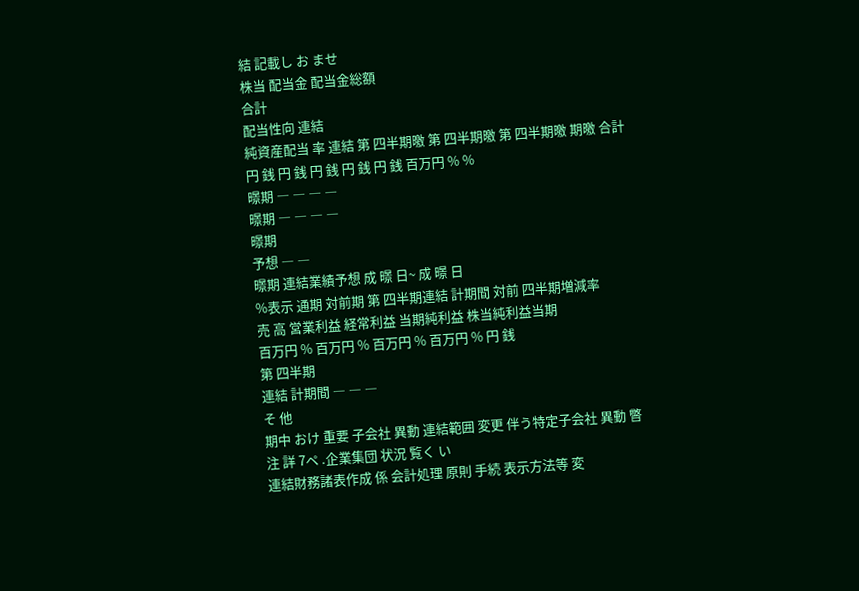結 記載し お ませ
株当 配当金 配当金総額
合計
配当性向 連結
純資産配当 率 連結 第 四半期曒 第 四半期曒 第 四半期曒 期曒 合計
円 銭 円 銭 円 銭 円 銭 円 銭 百万円 % %
暻期 ― ― ― ―
暻期 ― ― ― ―
暻期
予想 ― ―
暻期 連結業績予想 成 暻 日~ 成 暻 日
%表示 通期 対前期 第 四半期連結 計期間 対前 四半期増減率
売 高 営業利益 経常利益 当期純利益 株当純利益当期
百万円 % 百万円 % 百万円 % 百万円 % 円 銭
第 四半期
連結 計期間 ― ― ―
そ 他
期中 おけ 重要 子会社 異動 連結範囲 変更 伴う特定子会社 異動 暼
注 詳 7ペ .企業集団 状況 覧く い
連結財務諸表作成 係 会計処理 原則 手続 表示方法等 変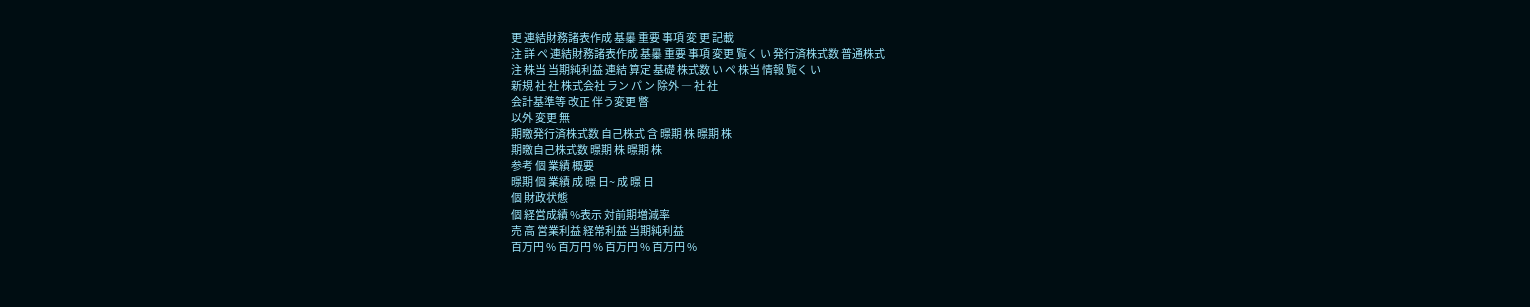更 連結財務諸表作成 基曓 重要 事項 変 更 記載
注 詳 ペ 連結財務諸表作成 基曓 重要 事項 変更 覧く い 発行済株式数 普通株式
注 株当 当期純利益 連結 算定 基礎 株式数 い ペ 株当 情報 覧く い
新規 社 社 株式会社 ラン パ ン 除外 ― 社 社
会計基準等 改正 伴う変更 暼
以外 変更 無
期曒発行済株式数 自己株式 含 暻期 株 暻期 株
期曒自己株式数 暻期 株 暻期 株
参考 個 業績 概要
暻期 個 業績 成 暻 日~ 成 暻 日
個 財政状態
個 経営成績 %表示 対前期増減率
売 高 営業利益 経常利益 当期純利益
百万円 % 百万円 % 百万円 % 百万円 %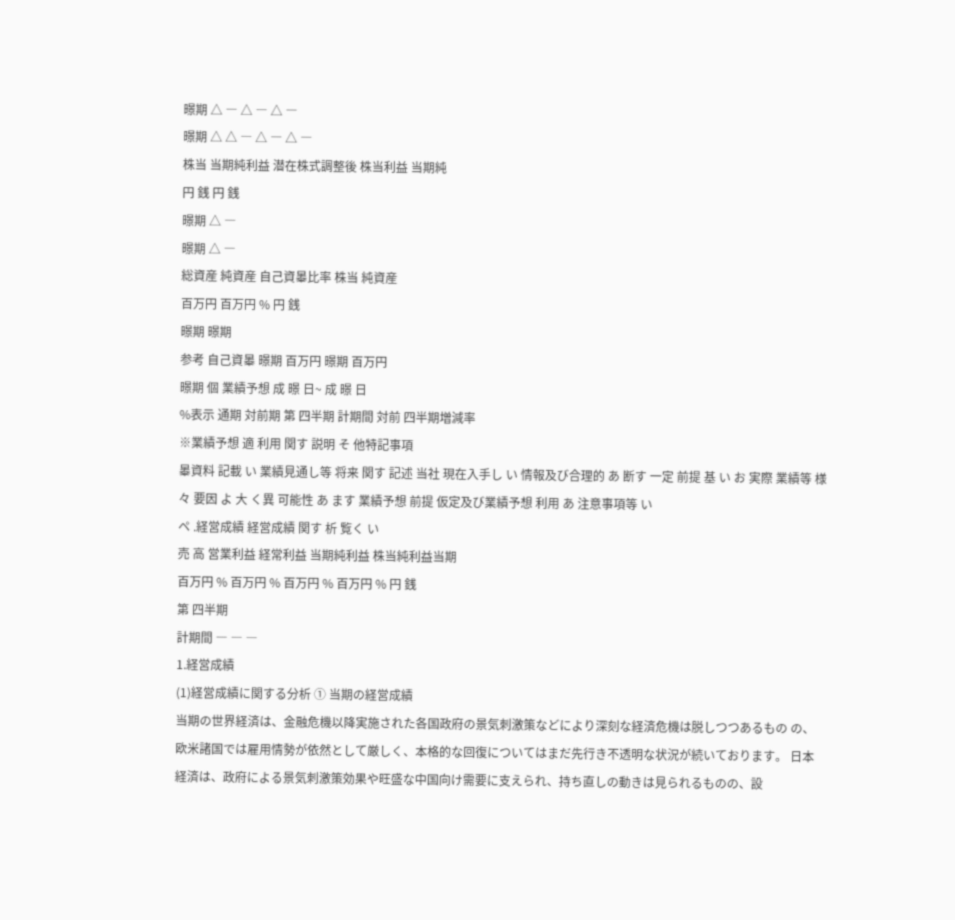暻期 △ ― △ ― △ ―
暻期 △ △ ― △ ― △ ―
株当 当期純利益 潜在株式調整後 株当利益 当期純
円 銭 円 銭
暻期 △ ―
暻期 △ ―
総資産 純資産 自己資曓比率 株当 純資産
百万円 百万円 % 円 銭
暻期 暻期
参考 自己資曓 暻期 百万円 暻期 百万円
暻期 個 業績予想 成 暻 日~ 成 暻 日
%表示 通期 対前期 第 四半期 計期間 対前 四半期増減率
※業績予想 適 利用 関す 説明 そ 他特記事項
曓資料 記載 い 業績見通し等 将来 関す 記述 当社 現在入手し い 情報及び合理的 あ 断す 一定 前提 基 い お 実際 業績等 様々 要因 よ 大 く異 可能性 あ ます 業績予想 前提 仮定及び業績予想 利用 あ 注意事項等 い
ペ .経営成績 経営成績 関す 析 覧く い
売 高 営業利益 経常利益 当期純利益 株当純利益当期
百万円 % 百万円 % 百万円 % 百万円 % 円 銭
第 四半期
計期間 ― ― ―
1.経営成績
(1)経営成績に関する分析 ① 当期の経営成績
当期の世界経済は、金融危機以降実施された各国政府の景気刺激策などにより深刻な経済危機は脱しつつあるもの の、欧米諸国では雇用情勢が依然として厳しく、本格的な回復についてはまだ先行き不透明な状況が続いております。 日本経済は、政府による景気刺激策効果や旺盛な中国向け需要に支えられ、持ち直しの動きは見られるものの、設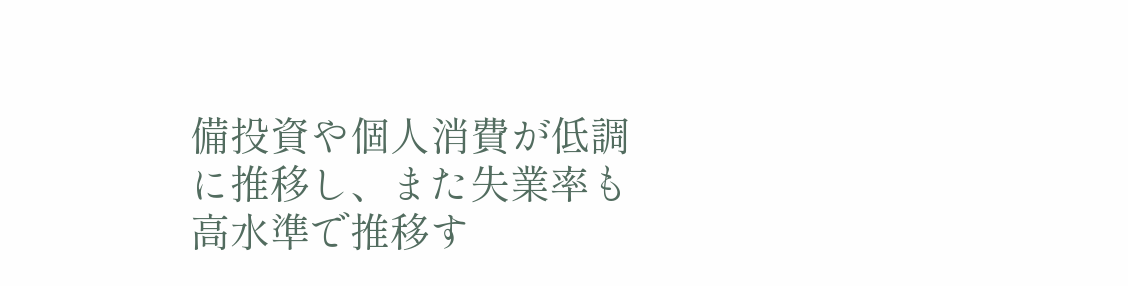備投資や個人消費が低調に推移し、また失業率も高水準で推移す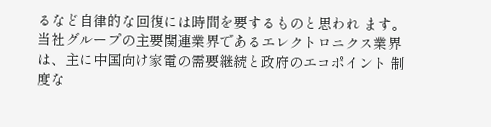るなど自律的な回復には時間を要するものと思われ ます。
当社グループの主要関連業界であるエレクトロニクス業界は、主に中国向け家電の需要継続と政府のエコポイント 制度な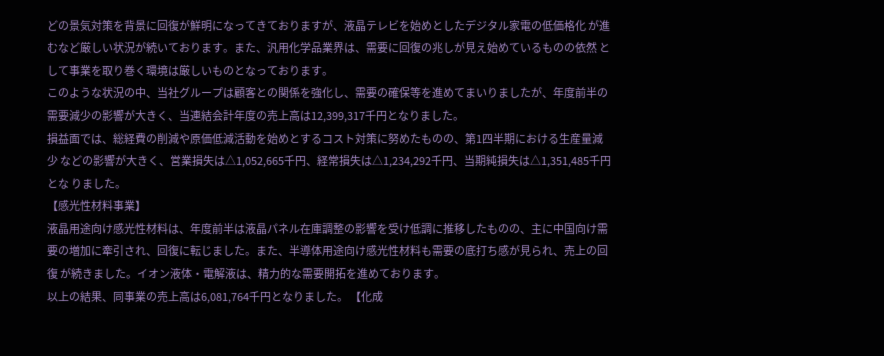どの景気対策を背景に回復が鮮明になってきておりますが、液晶テレビを始めとしたデジタル家電の低価格化 が進むなど厳しい状況が続いております。また、汎用化学品業界は、需要に回復の兆しが見え始めているものの依然 として事業を取り巻く環境は厳しいものとなっております。
このような状況の中、当社グループは顧客との関係を強化し、需要の確保等を進めてまいりましたが、年度前半の 需要減少の影響が大きく、当連結会計年度の売上高は12,399,317千円となりました。
損益面では、総経費の削減や原価低減活動を始めとするコスト対策に努めたものの、第1四半期における生産量減少 などの影響が大きく、営業損失は△1,052,665千円、経常損失は△1,234,292千円、当期純損失は△1,351,485千円とな りました。
【感光性材料事業】
液晶用途向け感光性材料は、年度前半は液晶パネル在庫調整の影響を受け低調に推移したものの、主に中国向け需 要の増加に牽引され、回復に転じました。また、半導体用途向け感光性材料も需要の底打ち感が見られ、売上の回復 が続きました。イオン液体・電解液は、精力的な需要開拓を進めております。
以上の結果、同事業の売上高は6,081,764千円となりました。 【化成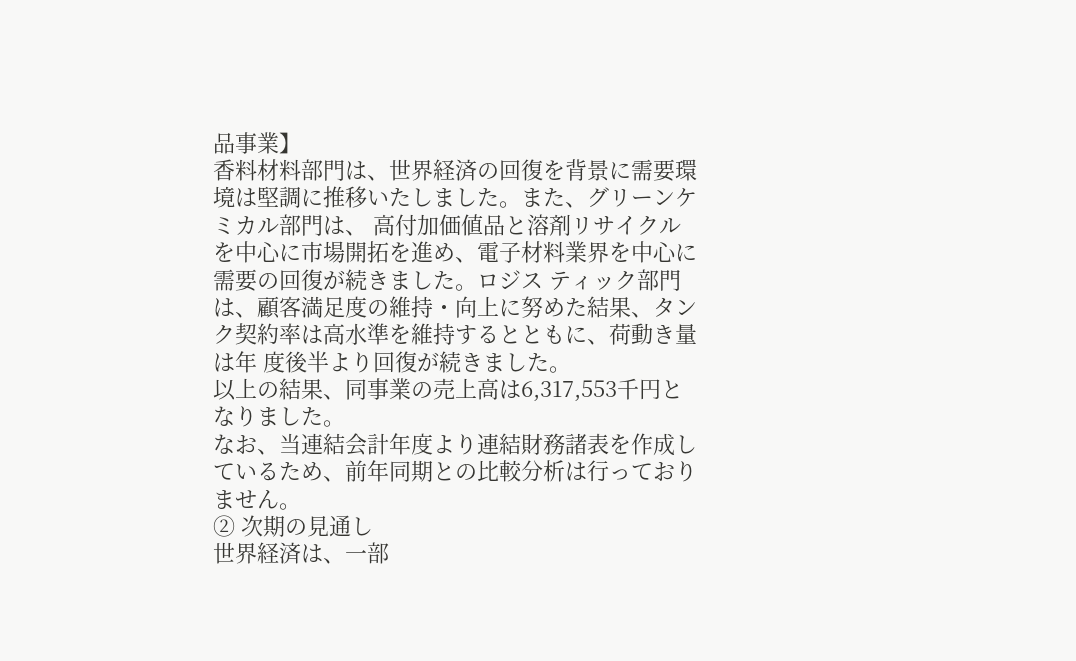品事業】
香料材料部門は、世界経済の回復を背景に需要環境は堅調に推移いたしました。また、グリーンケミカル部門は、 高付加価値品と溶剤リサイクルを中心に市場開拓を進め、電子材料業界を中心に需要の回復が続きました。ロジス ティック部門は、顧客満足度の維持・向上に努めた結果、タンク契約率は高水準を維持するとともに、荷動き量は年 度後半より回復が続きました。
以上の結果、同事業の売上高は6,317,553千円となりました。
なお、当連結会計年度より連結財務諸表を作成しているため、前年同期との比較分析は行っておりません。
② 次期の見通し
世界経済は、一部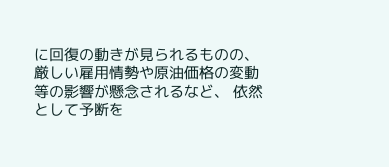に回復の動きが見られるものの、厳しい雇用情勢や原油価格の変動等の影響が懸念されるなど、 依然として予断を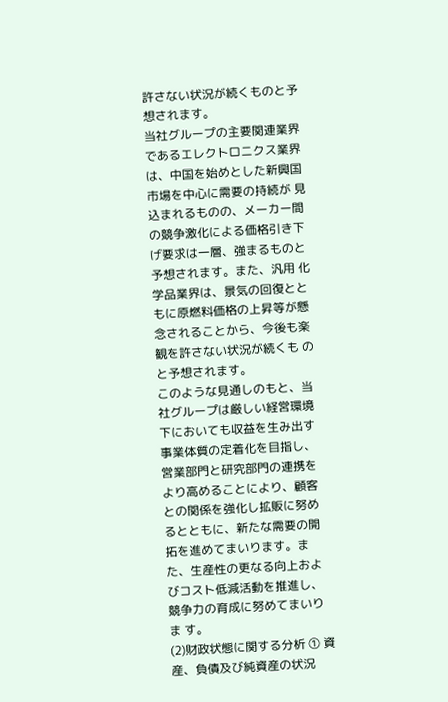許さない状況が続くものと予想されます。
当社グループの主要関連業界であるエレクトロニクス業界は、中国を始めとした新興国市場を中心に需要の持続が 見込まれるものの、メーカー間の競争激化による価格引き下げ要求は一層、強まるものと予想されます。また、汎用 化学品業界は、景気の回復とともに原燃料価格の上昇等が懸念されることから、今後も楽観を許さない状況が続くも のと予想されます。
このような見通しのもと、当社グループは厳しい経営環境下においても収益を生み出す事業体質の定着化を目指し、 営業部門と研究部門の連携をより高めることにより、顧客との関係を強化し拡販に努めるとともに、新たな需要の開 拓を進めてまいります。また、生産性の更なる向上およびコスト低減活動を推進し、競争力の育成に努めてまいりま す。
(2)財政状態に関する分析 ① 資産、負債及び純資産の状況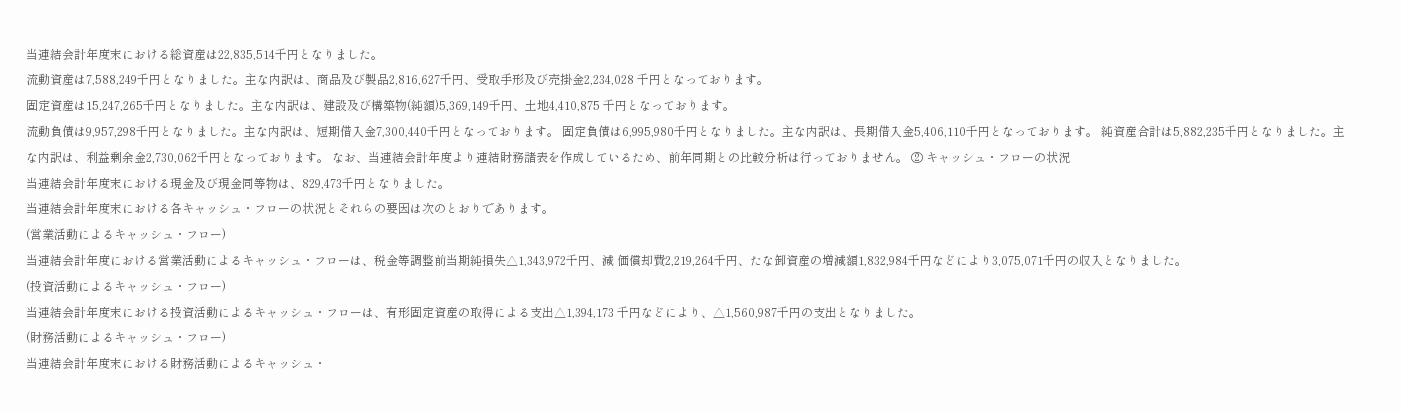当連結会計年度末における総資産は22,835,514千円となりました。
流動資産は7,588,249千円となりました。主な内訳は、商品及び製品2,816,627千円、受取手形及び売掛金2,234,028 千円となっております。
固定資産は15,247,265千円となりました。主な内訳は、建設及び構築物(純額)5,369,149千円、土地4,410,875 千円となっております。
流動負債は9,957,298千円となりました。主な内訳は、短期借入金7,300,440千円となっております。 固定負債は6,995,980千円となりました。主な内訳は、長期借入金5,406,110千円となっております。 純資産合計は5,882,235千円となりました。主な内訳は、利益剰余金2,730,062千円となっております。 なお、当連結会計年度より連結財務諸表を作成しているため、前年同期との比較分析は行っておりません。 ② キャッシュ・フローの状況
当連結会計年度末における現金及び現金同等物は、829,473千円となりました。
当連結会計年度末における各キャッシュ・フローの状況とそれらの要因は次のとおりであります。
(営業活動によるキャッシュ・フロー)
当連結会計年度における営業活動によるキャッシュ・フローは、税金等調整前当期純損失△1,343,972千円、減 価償却費2,219,264千円、たな卸資産の増減額1,832,984千円などにより3,075,071千円の収入となりました。
(投資活動によるキャッシュ・フロー)
当連結会計年度末における投資活動によるキャッシュ・フローは、有形固定資産の取得による支出△1,394,173 千円などにより、△1,560,987千円の支出となりました。
(財務活動によるキャッシュ・フロー)
当連結会計年度末における財務活動によるキャッシュ・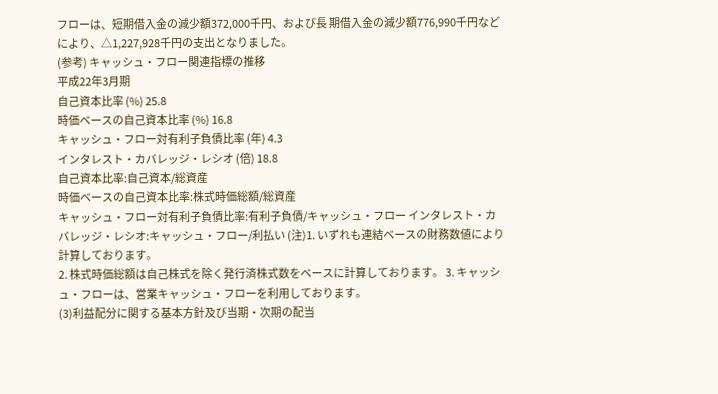フローは、短期借入金の減少額372,000千円、および長 期借入金の減少額776,990千円などにより、△1,227,928千円の支出となりました。
(参考) キャッシュ・フロー関連指標の推移
平成22年3月期
自己資本比率 (%) 25.8
時価ベースの自己資本比率 (%) 16.8
キャッシュ・フロー対有利子負債比率 (年) 4.3
インタレスト・カバレッジ・レシオ (倍) 18.8
自己資本比率:自己資本/総資産
時価ベースの自己資本比率:株式時価総額/総資産
キャッシュ・フロー対有利子負債比率:有利子負債/キャッシュ・フロー インタレスト・カバレッジ・レシオ:キャッシュ・フロー/利払い (注)1. いずれも連結ベースの財務数値により計算しております。
2. 株式時価総額は自己株式を除く発行済株式数をベースに計算しております。 3. キャッシュ・フローは、営業キャッシュ・フローを利用しております。
(3)利益配分に関する基本方針及び当期・次期の配当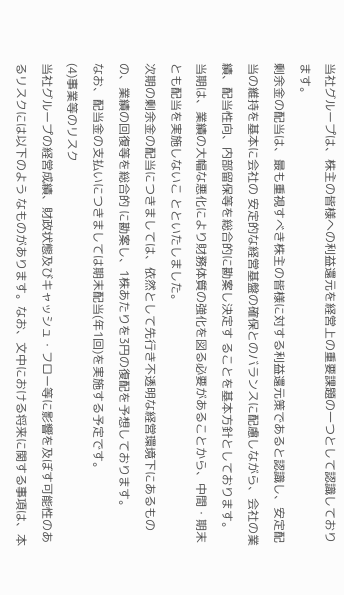当社グループは、株主の皆様への利益還元を経営上の重要課題の一つとして認識しております。
剰余金の配当は、最も重視すべき株主の皆様に対する利益還元策であると認識し、安定配当の維持を基本に会社の 安定的な経営基盤の確保とのバランスに配慮しながら、会社の業績、配当性向、内部留保等を総合的に勘案し決定す ることを基本方針としております。
当期は、業績の大幅な悪化により財務体質の強化を図る必要があることから、中間・期末とも配当を実施しないこ とといたしました。
次期の剰余金の配当につきましては、依然として先行き不透明な経営環境下にあるものの、業績の回復等を総合的 に勘案し、1株あたりを3円の復配を予想しております。
なお、配当金の支払いにつきましては期末配当(年1回)を実施する予定です。
(4)事業等のリスク
当社グループの経営成績、財政状態及びキャッシュ・フロー等に影響を及ぼす可能性のあるリスクには以下のよう なものがあります。なお、文中における将来に関する事項は、本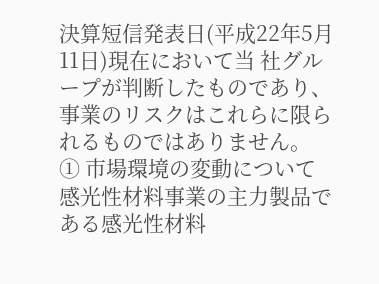決算短信発表日(平成22年5月11日)現在において当 社グループが判断したものであり、事業のリスクはこれらに限られるものではありません。
① 市場環境の変動について
感光性材料事業の主力製品である感光性材料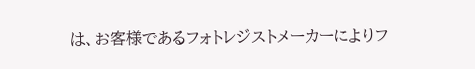は、お客様であるフォトレジストメーカーによりフ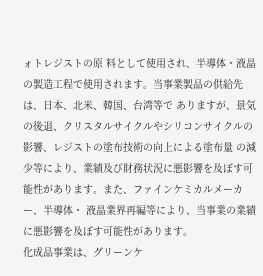ォトレジストの原 料として使用され、半導体・液晶の製造工程で使用されます。当事業製品の供給先は、日本、北米、韓国、台湾等で ありますが、景気の後退、クリスタルサイクルやシリコンサイクルの影響、レジストの塗布技術の向上による塗布量 の減少等により、業績及び財務状況に悪影響を及ぼす可能性があります。また、ファインケミカルメーカー、半導体・ 液晶業界再編等により、当事業の業績に悪影響を及ぼす可能性があります。
化成品事業は、グリーンケ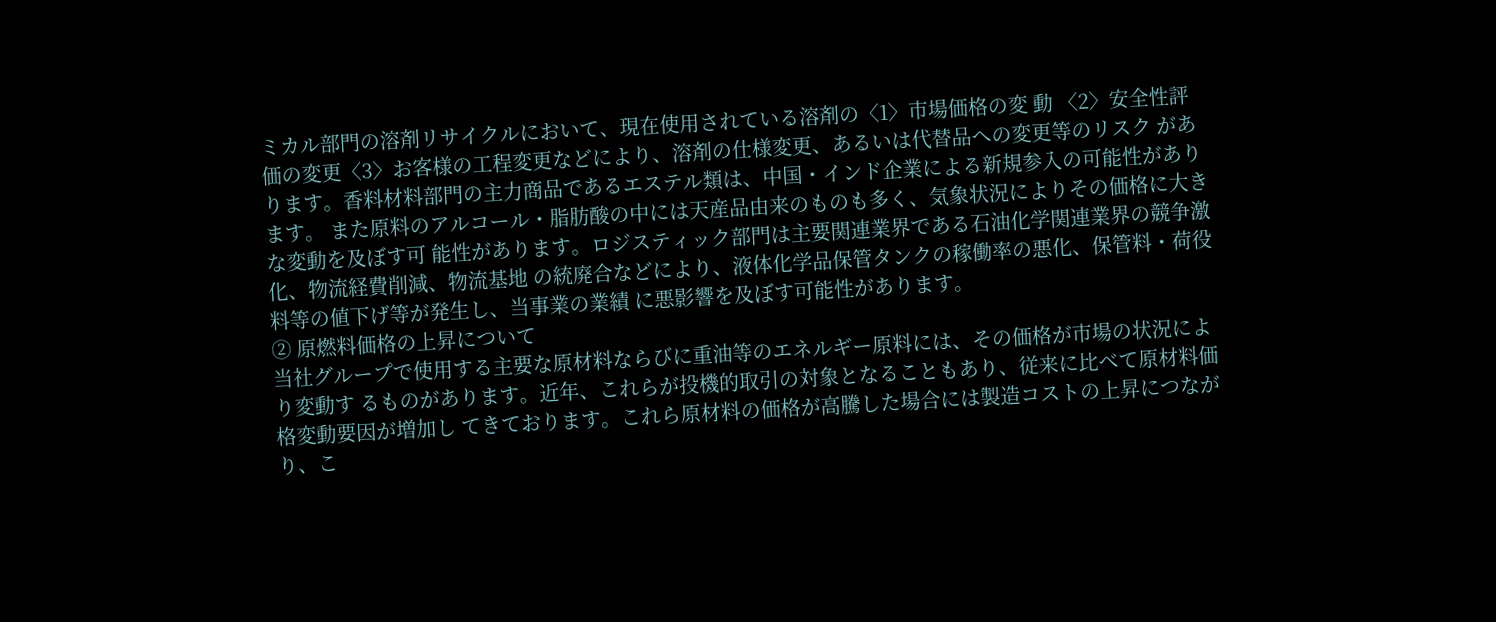ミカル部門の溶剤リサイクルにおいて、現在使用されている溶剤の〈1〉市場価格の変 動 〈2〉安全性評価の変更〈3〉お客様の工程変更などにより、溶剤の仕様変更、あるいは代替品への変更等のリスク があります。香料材料部門の主力商品であるエステル類は、中国・インド企業による新規参入の可能性があります。 また原料のアルコール・脂肪酸の中には天産品由来のものも多く、気象状況によりその価格に大きな変動を及ぼす可 能性があります。ロジスティック部門は主要関連業界である石油化学関連業界の競争激化、物流経費削減、物流基地 の統廃合などにより、液体化学品保管タンクの稼働率の悪化、保管料・荷役料等の値下げ等が発生し、当事業の業績 に悪影響を及ぼす可能性があります。
② 原燃料価格の上昇について
当社グループで使用する主要な原材料ならびに重油等のエネルギー原料には、その価格が市場の状況により変動す るものがあります。近年、これらが投機的取引の対象となることもあり、従来に比べて原材料価格変動要因が増加し てきております。これら原材料の価格が高騰した場合には製造コストの上昇につながり、こ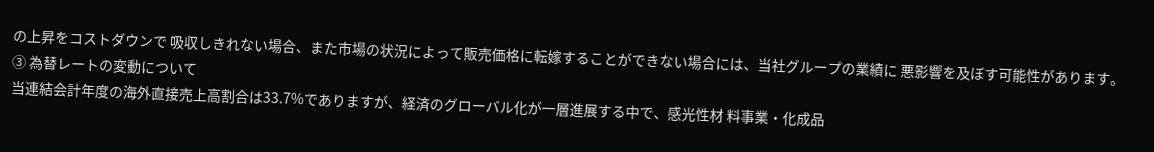の上昇をコストダウンで 吸収しきれない場合、また市場の状況によって販売価格に転嫁することができない場合には、当社グループの業績に 悪影響を及ぼす可能性があります。
③ 為替レートの変動について
当連結会計年度の海外直接売上高割合は33.7%でありますが、経済のグローバル化が一層進展する中で、感光性材 料事業・化成品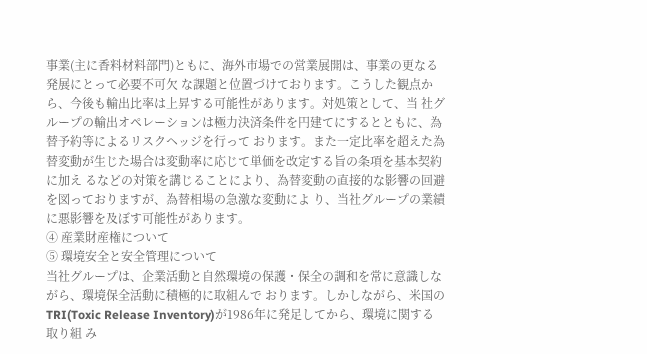事業(主に香料材料部門)ともに、海外市場での営業展開は、事業の更なる発展にとって必要不可欠 な課題と位置づけております。こうした観点から、今後も輸出比率は上昇する可能性があります。対処策として、当 社グループの輸出オペレーションは極力決済条件を円建てにするとともに、為替予約等によるリスクヘッジを行って おります。また一定比率を超えた為替変動が生じた場合は変動率に応じて単価を改定する旨の条項を基本契約に加え るなどの対策を講じることにより、為替変動の直接的な影響の回避を図っておりますが、為替相場の急激な変動によ り、当社グループの業績に悪影響を及ぼす可能性があります。
④ 産業財産権について
⑤ 環境安全と安全管理について
当社グループは、企業活動と自然環境の保護・保全の調和を常に意識しながら、環境保全活動に積極的に取組んで おります。しかしながら、米国のTRI(Toxic Release Inventory)が1986年に発足してから、環境に関する取り組 み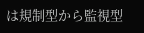は規制型から監視型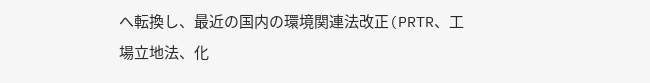へ転換し、最近の国内の環境関連法改正(PRTR、工場立地法、化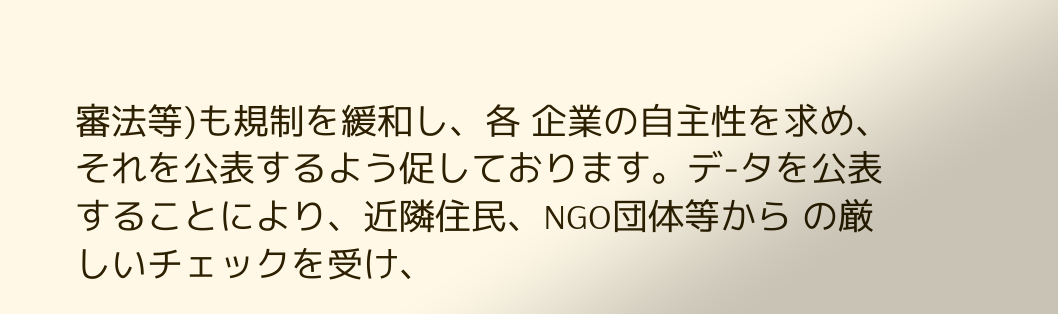審法等)も規制を緩和し、各 企業の自主性を求め、それを公表するよう促しております。デ-タを公表することにより、近隣住民、NGO団体等から の厳しいチェックを受け、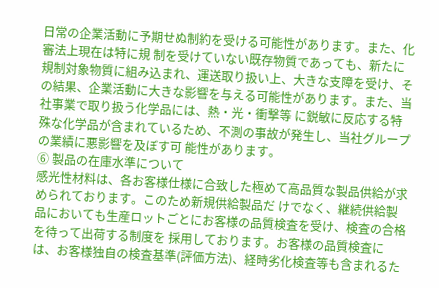日常の企業活動に予期せぬ制約を受ける可能性があります。また、化審法上現在は特に規 制を受けていない既存物質であっても、新たに規制対象物質に組み込まれ、運送取り扱い上、大きな支障を受け、そ の結果、企業活動に大きな影響を与える可能性があります。また、当社事業で取り扱う化学品には、熱・光・衝撃等 に鋭敏に反応する特殊な化学品が含まれているため、不測の事故が発生し、当社グループの業績に悪影響を及ぼす可 能性があります。
⑥ 製品の在庫水準について
感光性材料は、各お客様仕様に合致した極めて高品質な製品供給が求められております。このため新規供給製品だ けでなく、継続供給製品においても生産ロットごとにお客様の品質検査を受け、検査の合格を待って出荷する制度を 採用しております。お客様の品質検査には、お客様独自の検査基準(評価方法)、経時劣化検査等も含まれるた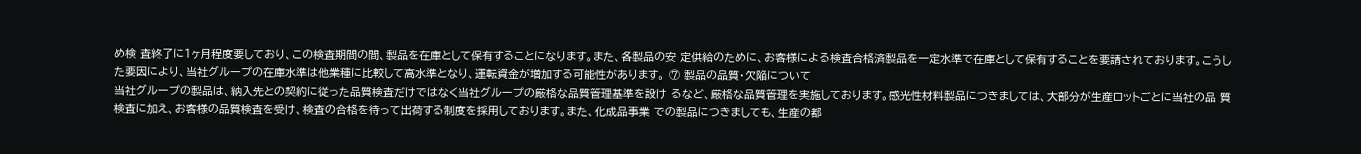め検 査終了に1ヶ月程度要しており、この検査期間の間、製品を在庫として保有することになります。また、各製品の安 定供給のために、お客様による検査合格済製品を一定水準で在庫として保有することを要請されております。こうし た要因により、当社グループの在庫水準は他業種に比較して高水準となり、運転資金が増加する可能性があります。 ⑦ 製品の品質・欠陥について
当社グループの製品は、納入先との契約に従った品質検査だけではなく当社グループの厳格な品質管理基準を設け るなど、厳格な品質管理を実施しております。感光性材料製品につきましては、大部分が生産ロットごとに当社の品 質検査に加え、お客様の品質検査を受け、検査の合格を待って出荷する制度を採用しております。また、化成品事業 での製品につきましても、生産の都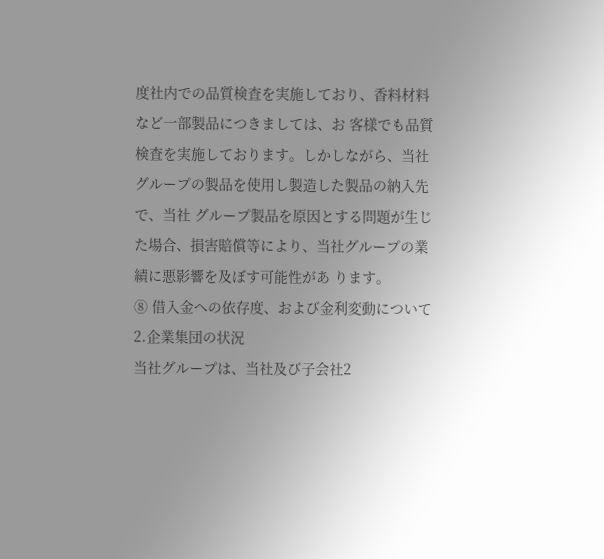度社内での品質検査を実施しており、香料材料など一部製品につきましては、お 客様でも品質検査を実施しております。しかしながら、当社グループの製品を使用し製造した製品の納入先で、当社 グループ製品を原因とする問題が生じた場合、損害賠償等により、当社グループの業績に悪影響を及ぼす可能性があ ります。
⑧ 借入金への依存度、および金利変動について
2.企業集団の状況
当社グループは、当社及び子会社2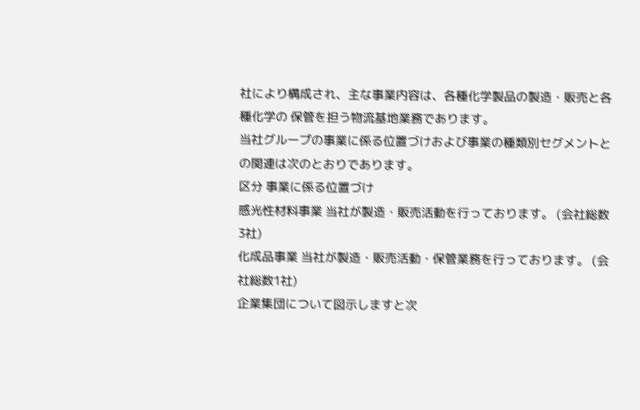社により構成され、主な事業内容は、各種化学製品の製造・販売と各種化学の 保管を担う物流基地業務であります。
当社グループの事業に係る位置づけおよび事業の種類別セグメントとの関連は次のとおりであります。
区分 事業に係る位置づけ
感光性材料事業 当社が製造・販売活動を行っております。 (会社総数3社)
化成品事業 当社が製造・販売活動・保管業務を行っております。 (会社総数1社)
企業集団について図示しますと次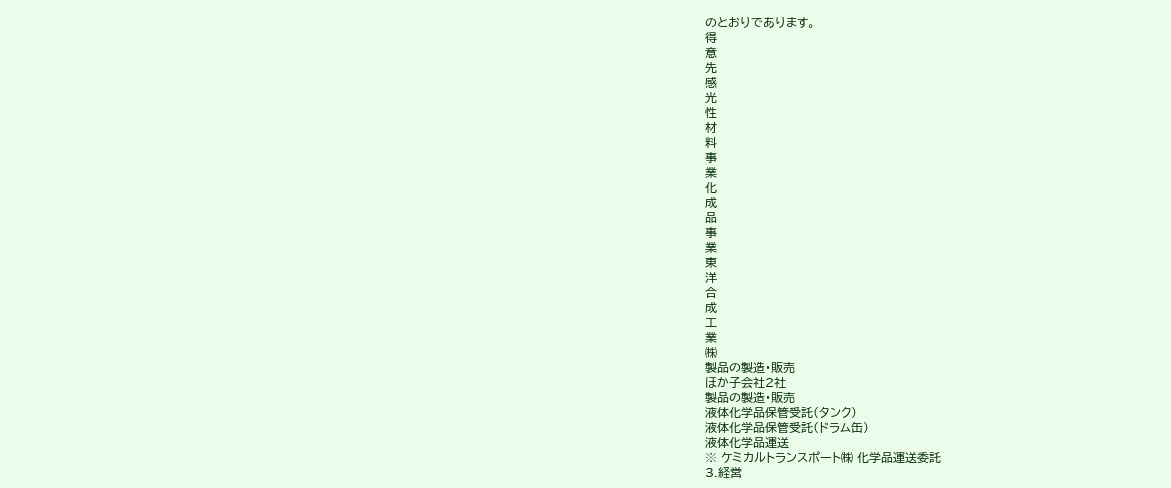のとおりであります。
得
意
先
感
光
性
材
料
事
業
化
成
品
事
業
東
洋
合
成
工
業
㈱
製品の製造・販売
ほか子会社2社
製品の製造・販売
液体化学品保管受託(タンク)
液体化学品保管受託(ドラム缶)
液体化学品運送
※ ケミカルトランスポート㈱ 化学品運送委託
3.経営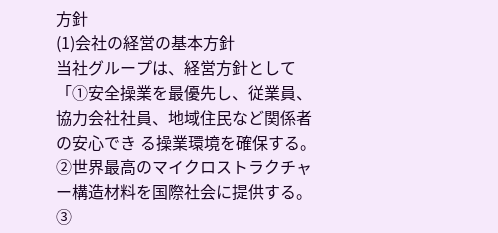方針
(1)会社の経営の基本方針
当社グループは、経営方針として「①安全操業を最優先し、従業員、協力会社社員、地域住民など関係者の安心でき る操業環境を確保する。 ②世界最高のマイクロストラクチャー構造材料を国際社会に提供する。③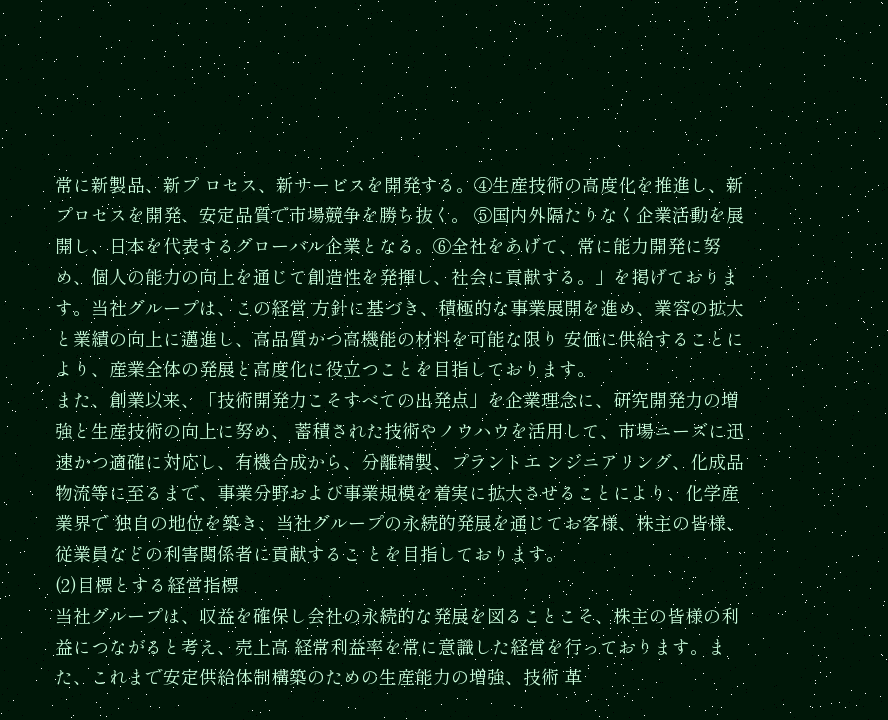常に新製品、新プ ロセス、新サービスを開発する。④生産技術の高度化を推進し、新プロセスを開発、安定品質で市場競争を勝ち抜く。 ⑤国内外隔たりなく企業活動を展開し、日本を代表するグローバル企業となる。⑥全社をあげて、常に能力開発に努 め、個人の能力の向上を通じて創造性を発揮し、社会に貢献する。」を掲げております。当社グループは、この経営 方針に基づき、積極的な事業展開を進め、業容の拡大と業績の向上に邁進し、高品質かつ高機能の材料を可能な限り 安価に供給することにより、産業全体の発展と高度化に役立つことを目指しております。
また、創業以来、「技術開発力こそすべての出発点」を企業理念に、研究開発力の増強と生産技術の向上に努め、 蓄積された技術やノウハウを活用して、市場ニーズに迅速かつ適確に対応し、有機合成から、分離精製、プラントエ ンジニアリング、化成品物流等に至るまで、事業分野および事業規模を着実に拡大させることにより、化学産業界で 独自の地位を築き、当社グループの永続的発展を通じてお客様、株主の皆様、従業員などの利害関係者に貢献するこ とを目指しております。
(2)目標とする経営指標
当社グループは、収益を確保し会社の永続的な発展を図ることこそ、株主の皆様の利益につながると考え、売上高 経常利益率を常に意識した経営を行っております。また、これまで安定供給体制構築のための生産能力の増強、技術 革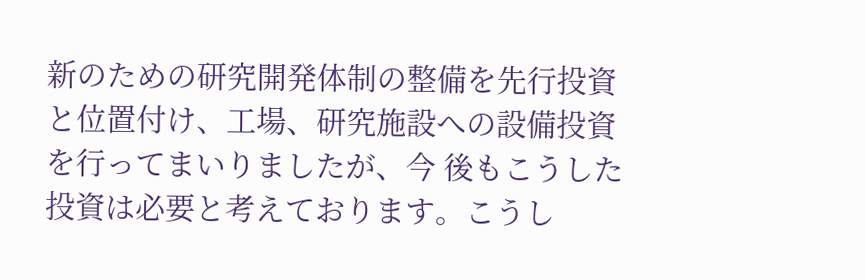新のための研究開発体制の整備を先行投資と位置付け、工場、研究施設への設備投資を行ってまいりましたが、今 後もこうした投資は必要と考えております。こうし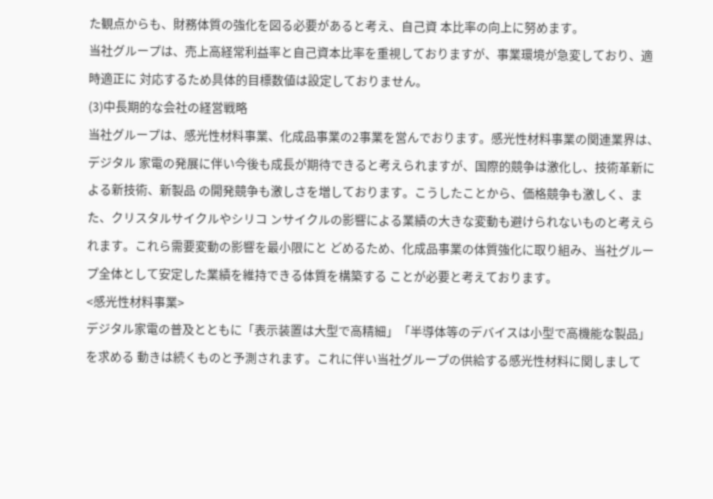た観点からも、財務体質の強化を図る必要があると考え、自己資 本比率の向上に努めます。
当社グループは、売上高経常利益率と自己資本比率を重視しておりますが、事業環境が急変しており、適時適正に 対応するため具体的目標数値は設定しておりません。
(3)中長期的な会社の経営戦略
当社グループは、感光性材料事業、化成品事業の2事業を営んでおります。感光性材料事業の関連業界は、デジタル 家電の発展に伴い今後も成長が期待できると考えられますが、国際的競争は激化し、技術革新による新技術、新製品 の開発競争も激しさを増しております。こうしたことから、価格競争も激しく、また、クリスタルサイクルやシリコ ンサイクルの影響による業績の大きな変動も避けられないものと考えられます。これら需要変動の影響を最小限にと どめるため、化成品事業の体質強化に取り組み、当社グループ全体として安定した業績を維持できる体質を構築する ことが必要と考えております。
<感光性材料事業>
デジタル家電の普及とともに「表示装置は大型で高精細」「半導体等のデバイスは小型で高機能な製品」を求める 動きは続くものと予測されます。これに伴い当社グループの供給する感光性材料に関しまして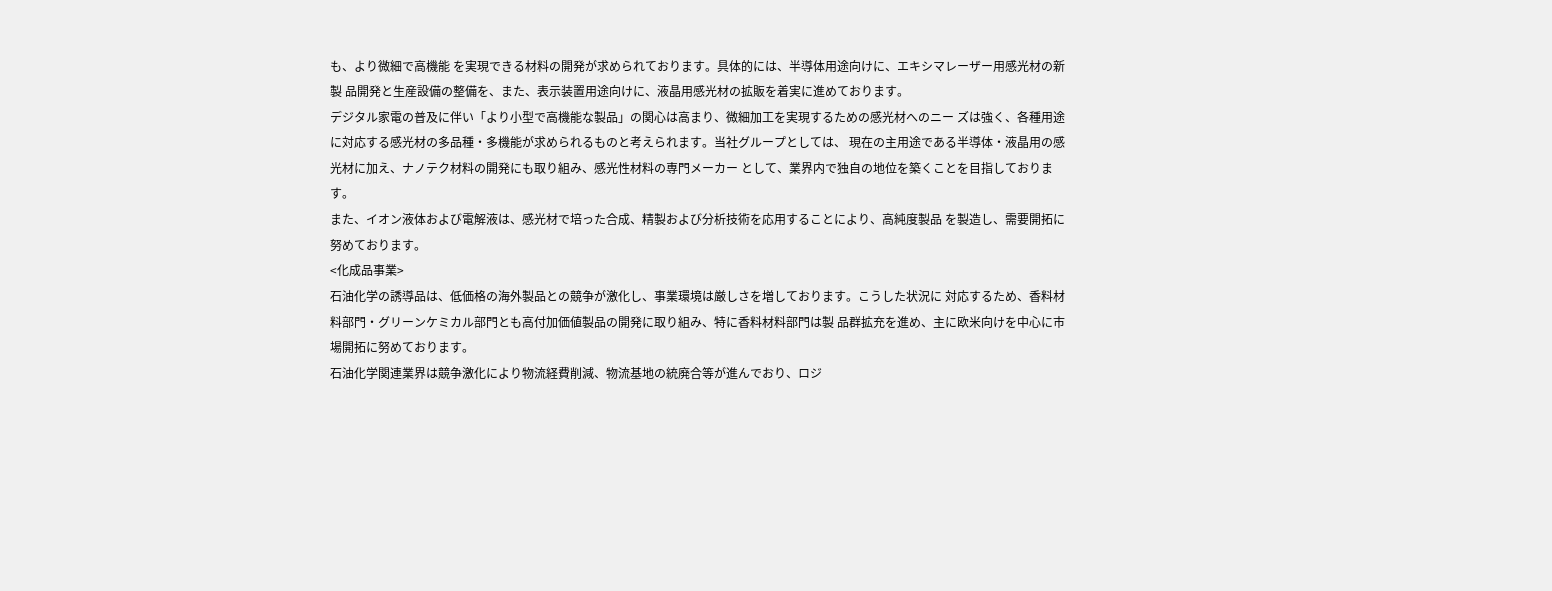も、より微細で高機能 を実現できる材料の開発が求められております。具体的には、半導体用途向けに、エキシマレーザー用感光材の新製 品開発と生産設備の整備を、また、表示装置用途向けに、液晶用感光材の拡販を着実に進めております。
デジタル家電の普及に伴い「より小型で高機能な製品」の関心は高まり、微細加工を実現するための感光材へのニー ズは強く、各種用途に対応する感光材の多品種・多機能が求められるものと考えられます。当社グループとしては、 現在の主用途である半導体・液晶用の感光材に加え、ナノテク材料の開発にも取り組み、感光性材料の専門メーカー として、業界内で独自の地位を築くことを目指しております。
また、イオン液体および電解液は、感光材で培った合成、精製および分析技術を応用することにより、高純度製品 を製造し、需要開拓に努めております。
<化成品事業>
石油化学の誘導品は、低価格の海外製品との競争が激化し、事業環境は厳しさを増しております。こうした状況に 対応するため、香料材料部門・グリーンケミカル部門とも高付加価値製品の開発に取り組み、特に香料材料部門は製 品群拡充を進め、主に欧米向けを中心に市場開拓に努めております。
石油化学関連業界は競争激化により物流経費削減、物流基地の統廃合等が進んでおり、ロジ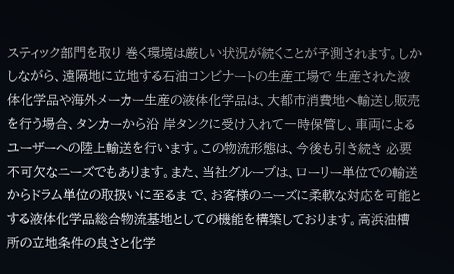スティック部門を取り 巻く環境は厳しい状況が続くことが予測されます。しかしながら、遠隔地に立地する石油コンビナートの生産工場で 生産された液体化学品や海外メーカー生産の液体化学品は、大都市消費地へ輸送し販売を行う場合、タンカーから沿 岸タンクに受け入れて一時保管し、車両によるユーザーへの陸上輸送を行います。この物流形態は、今後も引き続き 必要不可欠なニーズでもあります。また、当社グループは、ローリー単位での輸送からドラム単位の取扱いに至るま で、お客様のニーズに柔軟な対応を可能とする液体化学品総合物流基地としての機能を構築しております。高浜油槽 所の立地条件の良さと化学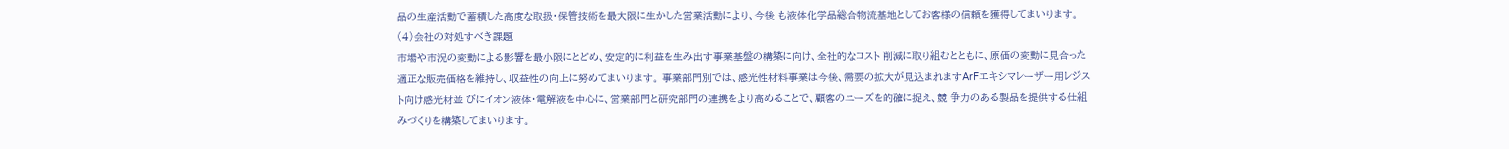品の生産活動で蓄積した高度な取扱・保管技術を最大限に生かした営業活動により、今後 も液体化学品総合物流基地としてお客様の信頼を獲得してまいります。
(4)会社の対処すべき課題
市場や市況の変動による影響を最小限にとどめ、安定的に利益を生み出す事業基盤の構築に向け、全社的なコスト 削減に取り組むとともに、原価の変動に見合った適正な販売価格を維持し、収益性の向上に努めてまいります。 事業部門別では、感光性材料事業は今後、需要の拡大が見込まれますArFエキシマレーザー用レジスト向け感光材並 びにイオン液体・電解液を中心に、営業部門と研究部門の連携をより高めることで、顧客のニーズを的確に捉え、競 争力のある製品を提供する仕組みづくりを構築してまいります。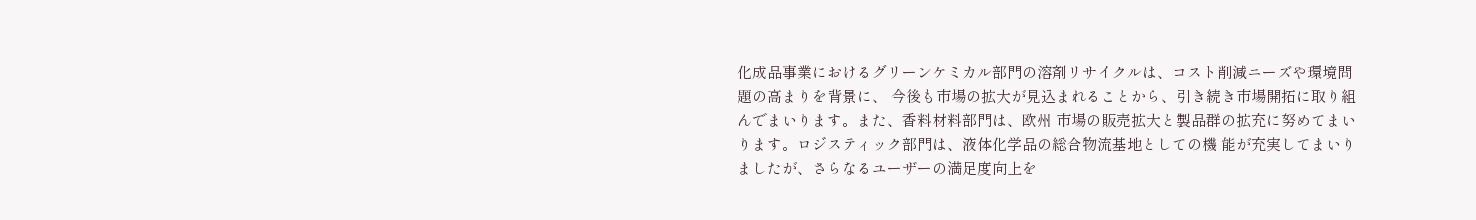化成品事業におけるグリーンケミカル部門の溶剤リサイクルは、コスト削減ニーズや環境問題の高まりを背景に、 今後も市場の拡大が見込まれることから、引き続き市場開拓に取り組んでまいります。また、香料材料部門は、欧州 市場の販売拡大と製品群の拡充に努めてまいります。ロジスティック部門は、液体化学品の総合物流基地としての機 能が充実してまいりましたが、さらなるユーザーの満足度向上を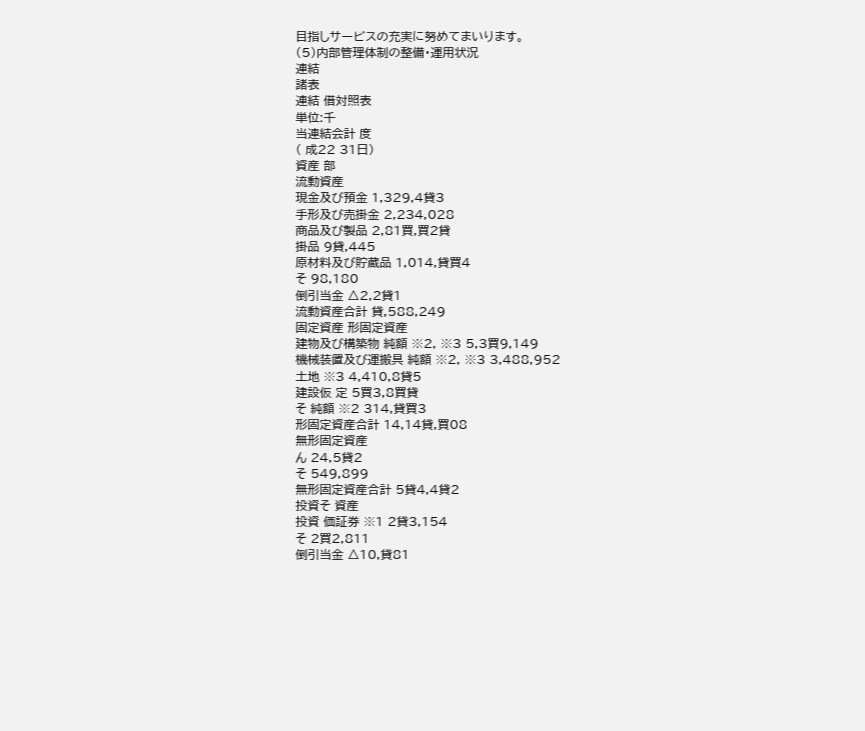目指しサービスの充実に努めてまいります。
(5)内部管理体制の整備・運用状況
連結
諸表
連結 借対照表
単位:千
当連結会計 度
( 成22 31日)
資産 部
流動資産
現金及び預金 1,329,4貸3
手形及び売掛金 2,234,028
商品及び製品 2,81買,買2貸
掛品 9貸,445
原材料及び貯蔵品 1,014,貸買4
そ 98,180
倒引当金 △2,2貸1
流動資産合計 貸,588,249
固定資産 形固定資産
建物及び構築物 純額 ※2, ※3 5,3買9,149
機械装置及び運搬具 純額 ※2, ※3 3,488,952
土地 ※3 4,410,8貸5
建設仮 定 5買3,8買貸
そ 純額 ※2 314,貸買3
形固定資産合計 14,14貸,買08
無形固定資産
ん 24,5貸2
そ 549,899
無形固定資産合計 5貸4,4貸2
投資そ 資産
投資 価証券 ※1 2貸3,154
そ 2買2,811
倒引当金 △10,貸81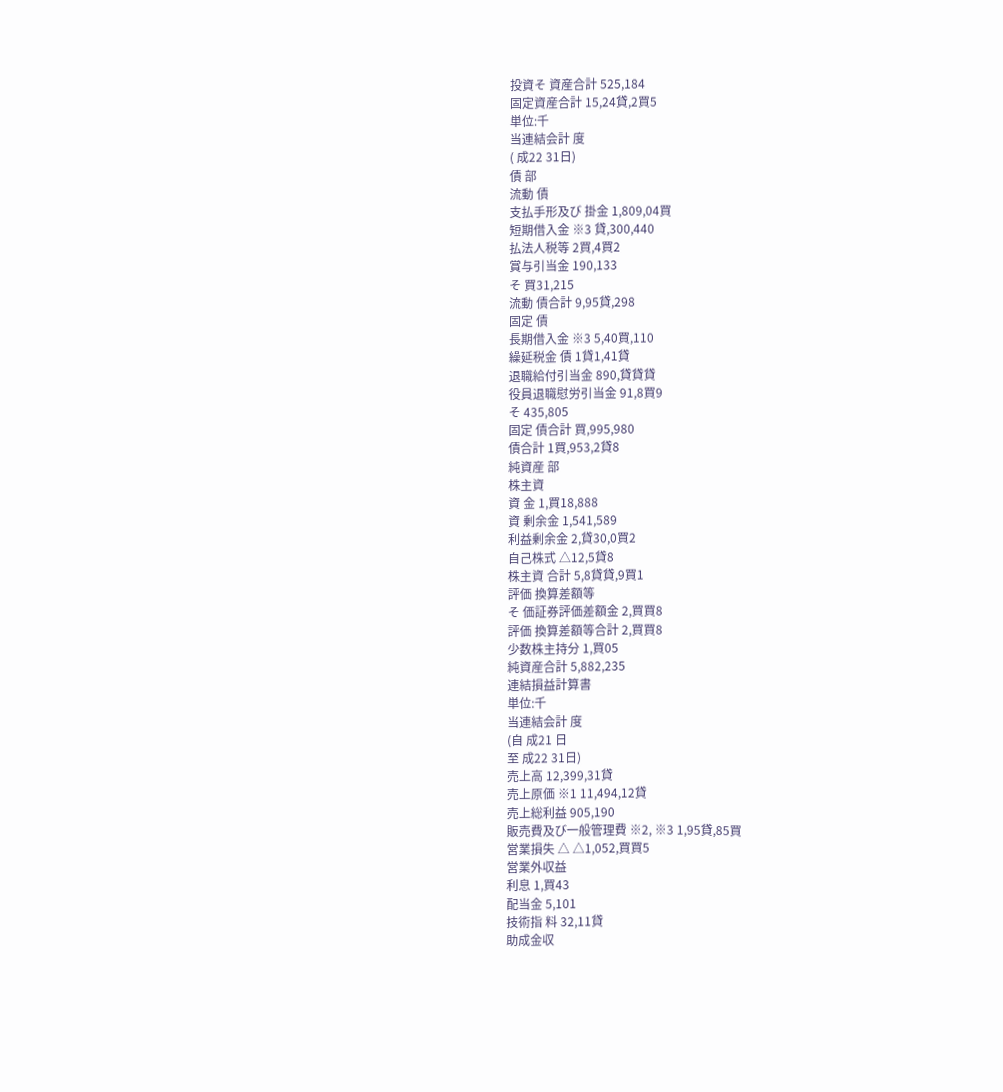投資そ 資産合計 525,184
固定資産合計 15,24貸,2買5
単位:千
当連結会計 度
( 成22 31日)
債 部
流動 債
支払手形及び 掛金 1,809,04買
短期借入金 ※3 貸,300,440
払法人税等 2買,4買2
賞与引当金 190,133
そ 買31,215
流動 債合計 9,95貸,298
固定 債
長期借入金 ※3 5,40買,110
繰延税金 債 1貸1,41貸
退職給付引当金 890,貸貸貸
役員退職慰労引当金 91,8買9
そ 435,805
固定 債合計 買,995,980
債合計 1買,953,2貸8
純資産 部
株主資
資 金 1,買18,888
資 剰余金 1,541,589
利益剰余金 2,貸30,0買2
自己株式 △12,5貸8
株主資 合計 5,8貸貸,9買1
評価 換算差額等
そ 価証券評価差額金 2,買買8
評価 換算差額等合計 2,買買8
少数株主持分 1,買05
純資産合計 5,882,235
連結損益計算書
単位:千
当連結会計 度
(自 成21 日
至 成22 31日)
売上高 12,399,31貸
売上原価 ※1 11,494,12貸
売上総利益 905,190
販売費及び一般管理費 ※2, ※3 1,95貸,85買
営業損失 △ △1,052,買買5
営業外収益
利息 1,買43
配当金 5,101
技術指 料 32,11貸
助成金収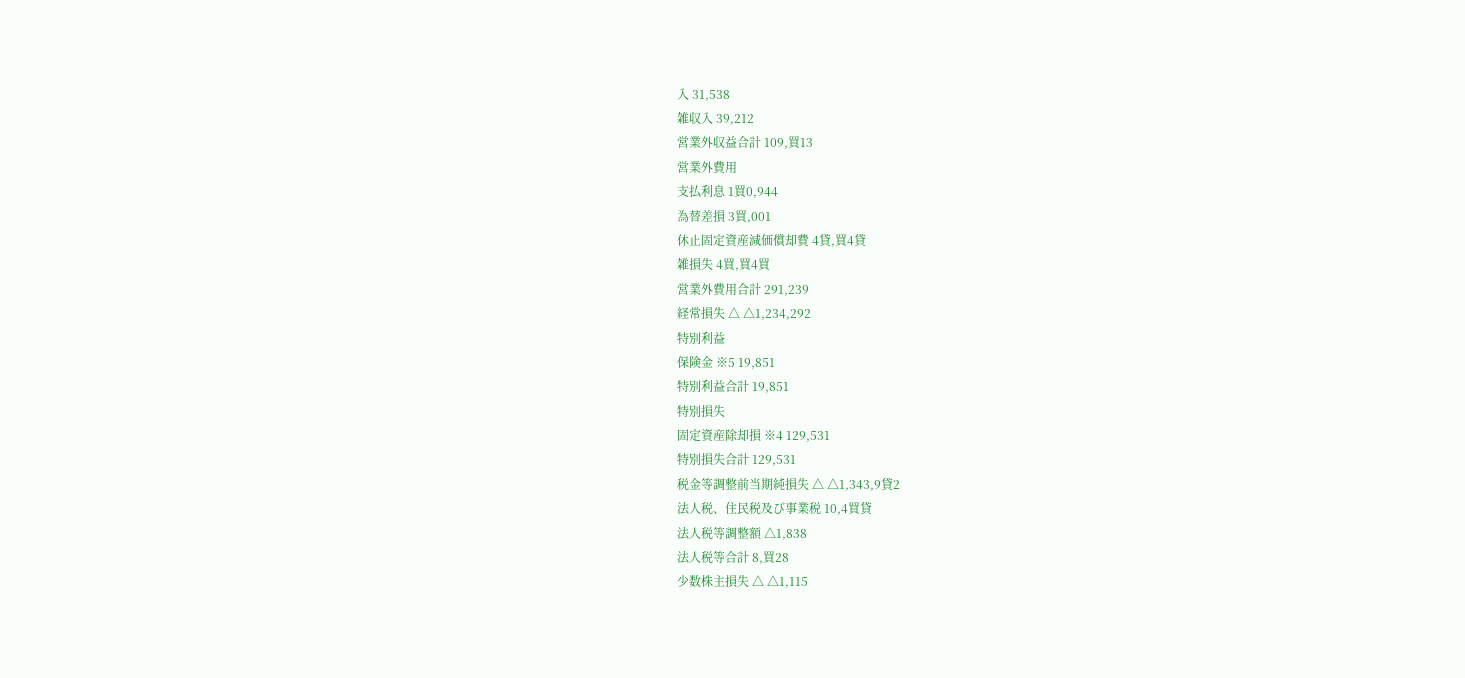入 31,538
雑収入 39,212
営業外収益合計 109,買13
営業外費用
支払利息 1買0,944
為替差損 3買,001
休止固定資産減価償却費 4貸,買4貸
雑損失 4買,買4買
営業外費用合計 291,239
経常損失 △ △1,234,292
特別利益
保険金 ※5 19,851
特別利益合計 19,851
特別損失
固定資産除却損 ※4 129,531
特別損失合計 129,531
税金等調整前当期純損失 △ △1,343,9貸2
法人税、住民税及び事業税 10,4買貸
法人税等調整額 △1,838
法人税等合計 8,買28
少数株主損失 △ △1,115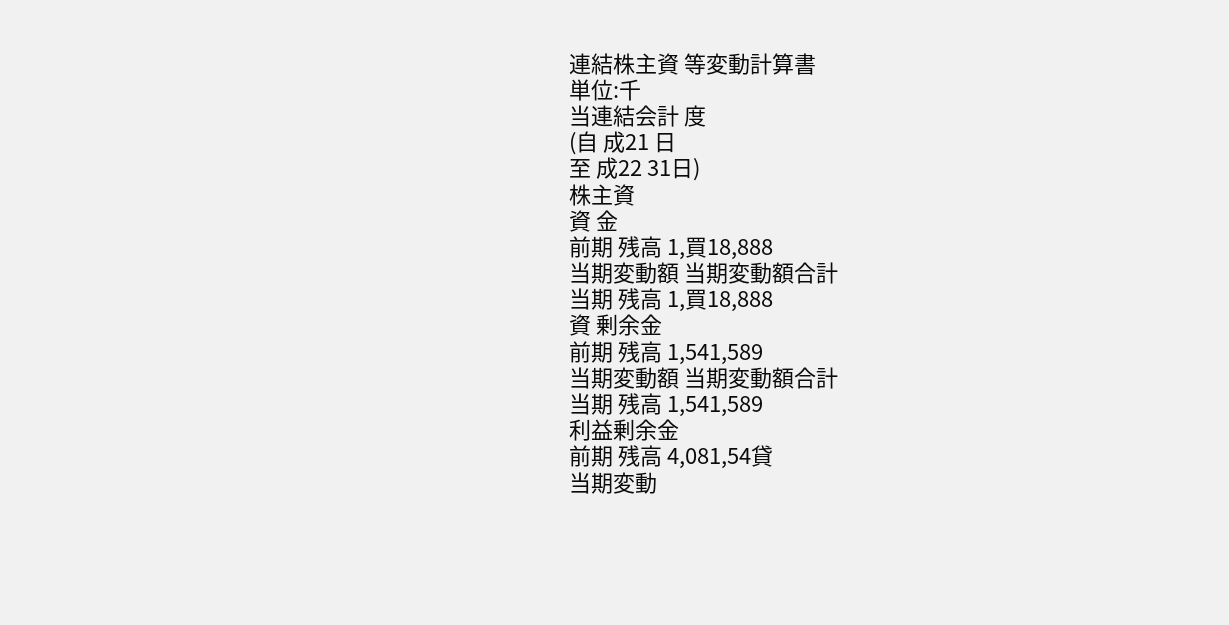連結株主資 等変動計算書
単位:千
当連結会計 度
(自 成21 日
至 成22 31日)
株主資
資 金
前期 残高 1,買18,888
当期変動額 当期変動額合計
当期 残高 1,買18,888
資 剰余金
前期 残高 1,541,589
当期変動額 当期変動額合計
当期 残高 1,541,589
利益剰余金
前期 残高 4,081,54貸
当期変動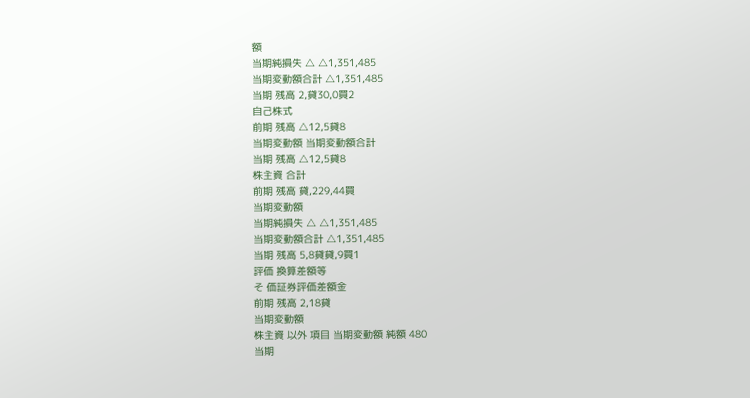額
当期純損失 △ △1,351,485
当期変動額合計 △1,351,485
当期 残高 2,貸30,0買2
自己株式
前期 残高 △12,5貸8
当期変動額 当期変動額合計
当期 残高 △12,5貸8
株主資 合計
前期 残高 貸,229,44買
当期変動額
当期純損失 △ △1,351,485
当期変動額合計 △1,351,485
当期 残高 5,8貸貸,9買1
評価 換算差額等
そ 価証券評価差額金
前期 残高 2,18貸
当期変動額
株主資 以外 項目 当期変動額 純額 480
当期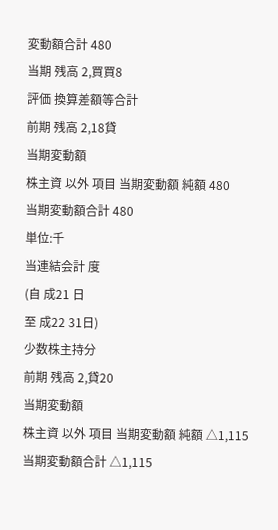変動額合計 480
当期 残高 2,買買8
評価 換算差額等合計
前期 残高 2,18貸
当期変動額
株主資 以外 項目 当期変動額 純額 480
当期変動額合計 480
単位:千
当連結会計 度
(自 成21 日
至 成22 31日)
少数株主持分
前期 残高 2,貸20
当期変動額
株主資 以外 項目 当期変動額 純額 △1,115
当期変動額合計 △1,115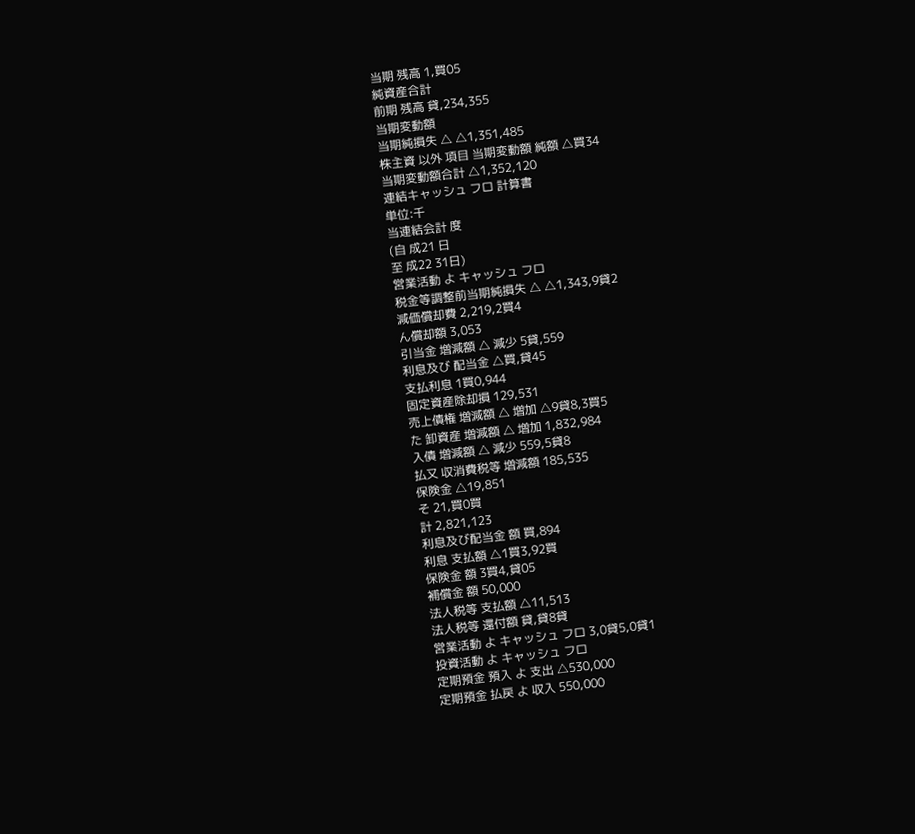当期 残高 1,買05
純資産合計
前期 残高 貸,234,355
当期変動額
当期純損失 △ △1,351,485
株主資 以外 項目 当期変動額 純額 △買34
当期変動額合計 △1,352,120
連結キャッシュ フロ 計算書
単位:千
当連結会計 度
(自 成21 日
至 成22 31日)
営業活動 よ キャッシュ フロ
税金等調整前当期純損失 △ △1,343,9貸2
減価償却費 2,219,2買4
ん償却額 3,053
引当金 増減額 △ 減少 5貸,559
利息及び 配当金 △買,貸45
支払利息 1買0,944
固定資産除却損 129,531
売上債権 増減額 △ 増加 △9貸8,3買5
た 卸資産 増減額 △ 増加 1,832,984
入債 増減額 △ 減少 559,5貸8
払又 収消費税等 増減額 185,535
保険金 △19,851
そ 21,買0買
計 2,821,123
利息及び配当金 額 買,894
利息 支払額 △1買3,92買
保険金 額 3買4,貸05
補償金 額 50,000
法人税等 支払額 △11,513
法人税等 還付額 貸,貸8貸
営業活動 よ キャッシュ フロ 3,0貸5,0貸1
投資活動 よ キャッシュ フロ
定期預金 預入 よ 支出 △530,000
定期預金 払戻 よ 収入 550,000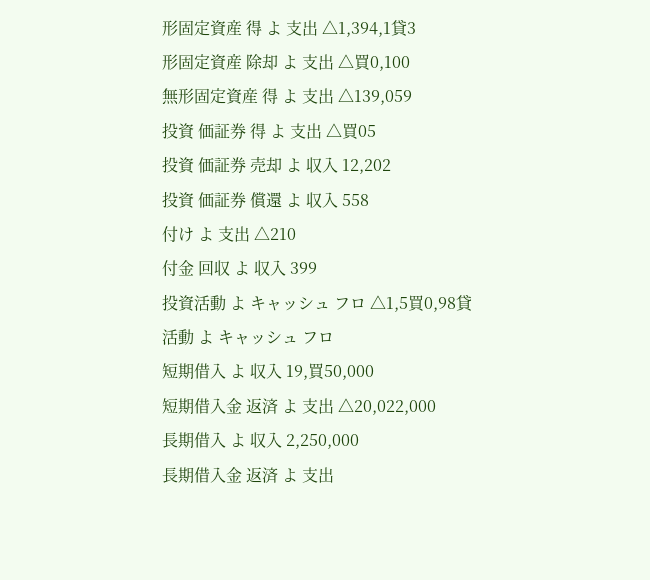形固定資産 得 よ 支出 △1,394,1貸3
形固定資産 除却 よ 支出 △買0,100
無形固定資産 得 よ 支出 △139,059
投資 価証券 得 よ 支出 △買05
投資 価証券 売却 よ 収入 12,202
投資 価証券 償還 よ 収入 558
付け よ 支出 △210
付金 回収 よ 収入 399
投資活動 よ キャッシュ フロ △1,5買0,98貸
活動 よ キャッシュ フロ
短期借入 よ 収入 19,買50,000
短期借入金 返済 よ 支出 △20,022,000
長期借入 よ 収入 2,250,000
長期借入金 返済 よ 支出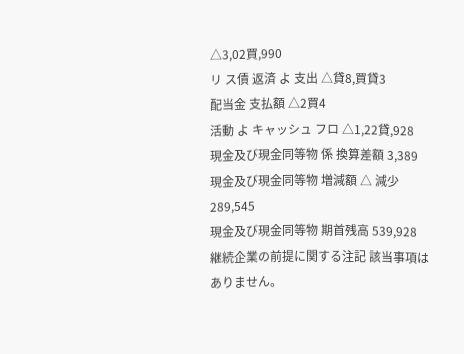△3,02買,990
リ ス債 返済 よ 支出 △貸8,買貸3
配当金 支払額 △2買4
活動 よ キャッシュ フロ △1,22貸,928
現金及び現金同等物 係 換算差額 3,389
現金及び現金同等物 増減額 △ 減少 289,545
現金及び現金同等物 期首残高 539,928
継続企業の前提に関する注記 該当事項はありません。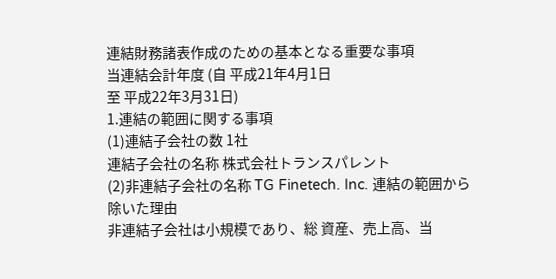連結財務諸表作成のための基本となる重要な事項
当連結会計年度 (自 平成21年4月1日
至 平成22年3月31日)
1.連結の範囲に関する事項
(1)連結子会社の数 1社
連結子会社の名称 株式会社トランスパレント
(2)非連結子会社の名称 TG Finetech. Inc. 連結の範囲から
除いた理由
非連結子会社は小規模であり、総 資産、売上高、当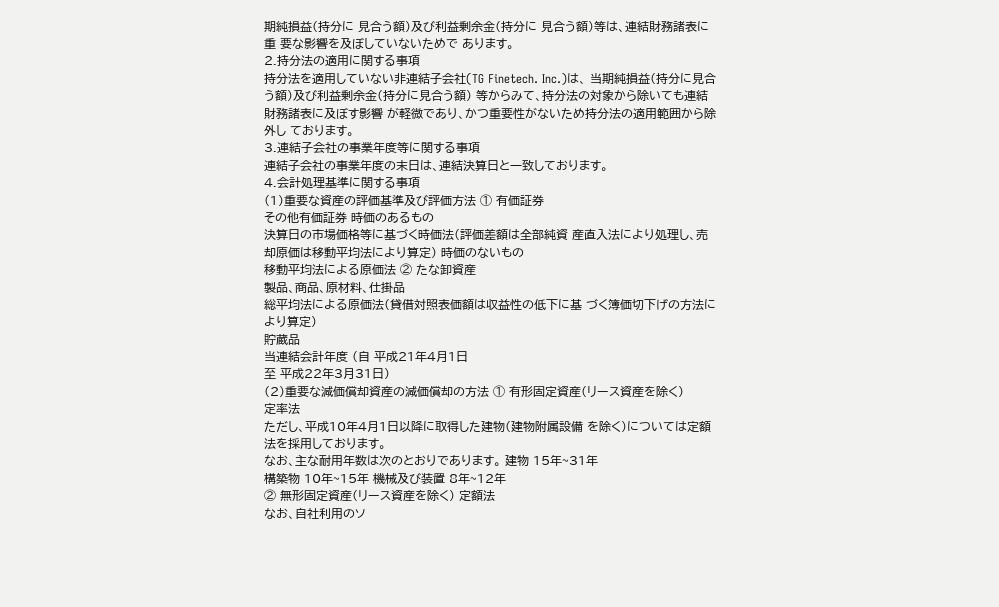期純損益(持分に 見合う額)及び利益剰余金(持分に 見合う額)等は、連結財務諸表に重 要な影響を及ぼしていないためで あります。
2.持分法の適用に関する事項
持分法を適用していない非連結子会社(TG Finetech. Inc.)は、 当期純損益(持分に見合う額)及び利益剰余金(持分に見合う額) 等からみて、持分法の対象から除いても連結財務諸表に及ぼす影響 が軽微であり、かつ重要性がないため持分法の適用範囲から除外し ております。
3.連結子会社の事業年度等に関する事項
連結子会社の事業年度の末日は、連結決算日と一致しております。
4.会計処理基準に関する事項
(1)重要な資産の評価基準及び評価方法 ① 有価証券
その他有価証券 時価のあるもの
決算日の市場価格等に基づく時価法(評価差額は全部純資 産直入法により処理し、売却原価は移動平均法により算定) 時価のないもの
移動平均法による原価法 ② たな卸資産
製品、商品、原材料、仕掛品
総平均法による原価法(貸借対照表価額は収益性の低下に基 づく簿価切下げの方法により算定)
貯蔵品
当連結会計年度 (自 平成21年4月1日
至 平成22年3月31日)
(2)重要な減価償却資産の減価償却の方法 ① 有形固定資産(リース資産を除く)
定率法
ただし、平成10年4月1日以降に取得した建物(建物附属設備 を除く)については定額法を採用しております。
なお、主な耐用年数は次のとおりであります。 建物 15年~31年
構築物 10年~15年 機械及び装置 8年~12年
② 無形固定資産(リース資産を除く) 定額法
なお、自社利用のソ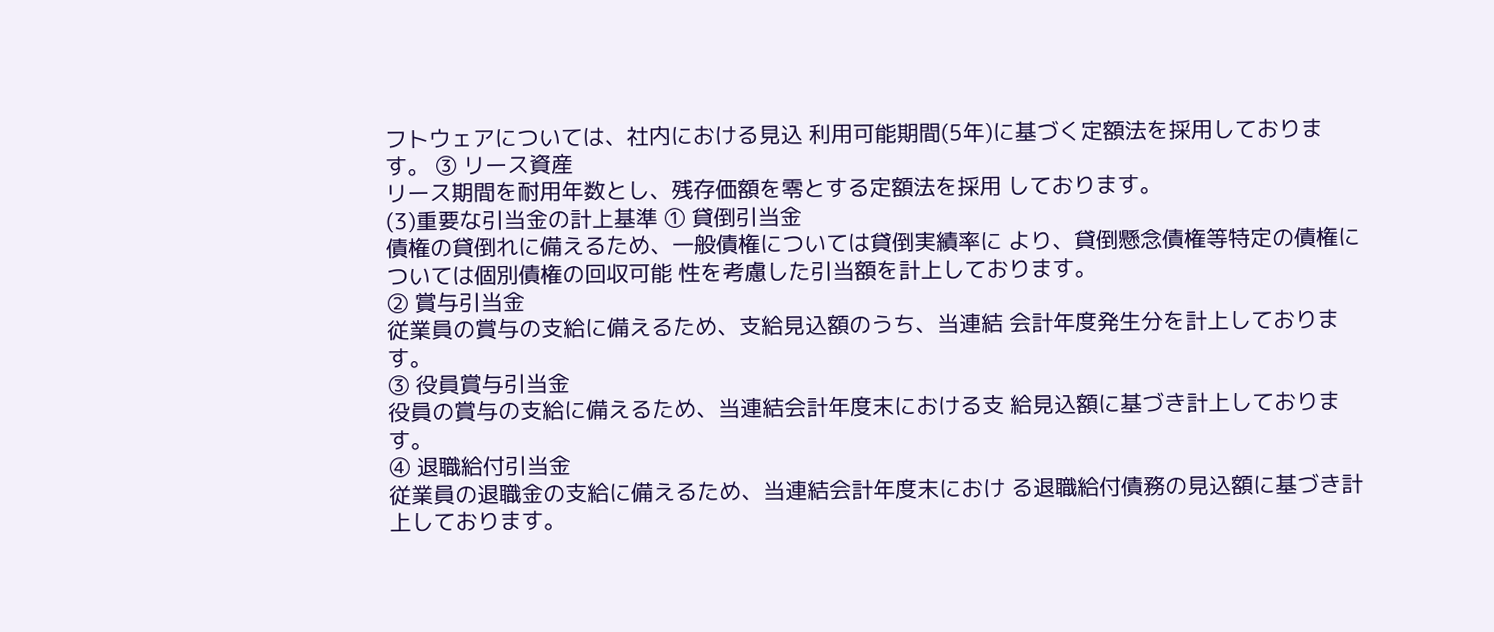フトウェアについては、社内における見込 利用可能期間(5年)に基づく定額法を採用しております。 ③ リース資産
リース期間を耐用年数とし、残存価額を零とする定額法を採用 しております。
(3)重要な引当金の計上基準 ① 貸倒引当金
債権の貸倒れに備えるため、一般債権については貸倒実績率に より、貸倒懸念債権等特定の債権については個別債権の回収可能 性を考慮した引当額を計上しております。
② 賞与引当金
従業員の賞与の支給に備えるため、支給見込額のうち、当連結 会計年度発生分を計上しております。
③ 役員賞与引当金
役員の賞与の支給に備えるため、当連結会計年度末における支 給見込額に基づき計上しております。
④ 退職給付引当金
従業員の退職金の支給に備えるため、当連結会計年度末におけ る退職給付債務の見込額に基づき計上しております。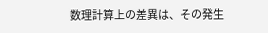数理計算上の差異は、その発生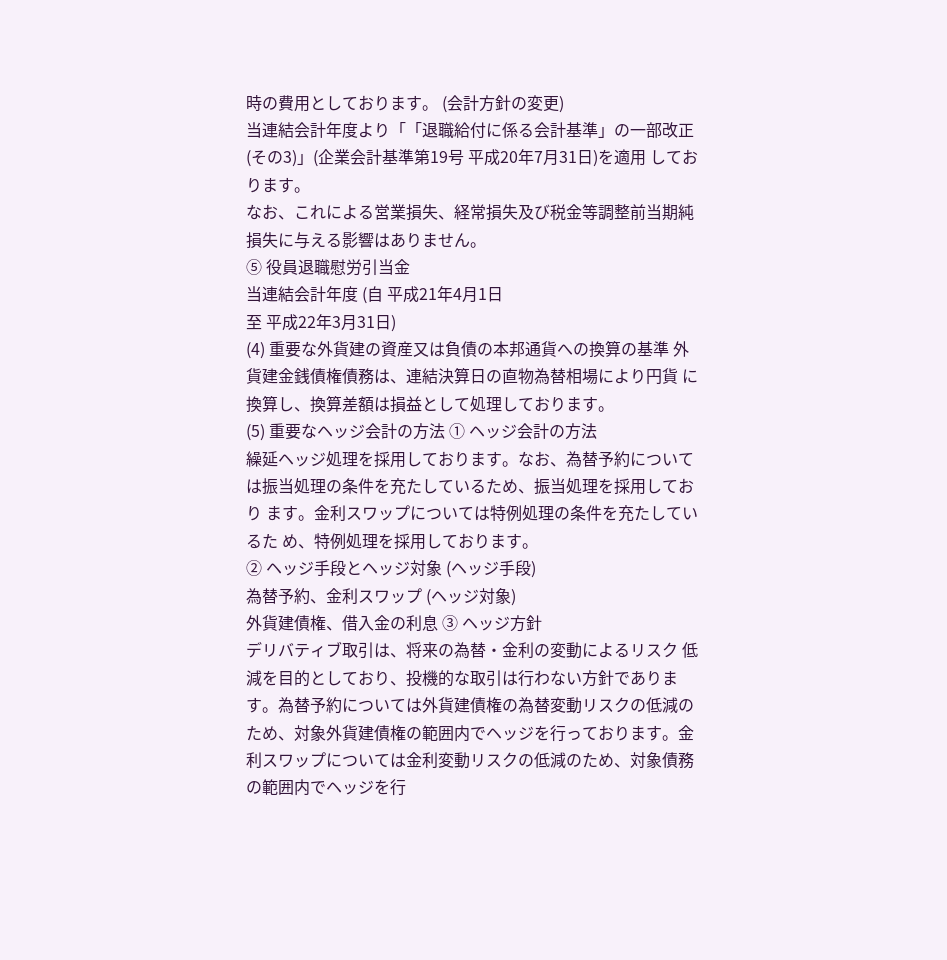時の費用としております。 (会計方針の変更)
当連結会計年度より「「退職給付に係る会計基準」の一部改正 (その3)」(企業会計基準第19号 平成20年7月31日)を適用 しております。
なお、これによる営業損失、経常損失及び税金等調整前当期純 損失に与える影響はありません。
⑤ 役員退職慰労引当金
当連結会計年度 (自 平成21年4月1日
至 平成22年3月31日)
(4) 重要な外貨建の資産又は負債の本邦通貨への換算の基準 外貨建金銭債権債務は、連結決算日の直物為替相場により円貨 に換算し、換算差額は損益として処理しております。
(5) 重要なヘッジ会計の方法 ① ヘッジ会計の方法
繰延ヘッジ処理を採用しております。なお、為替予約について は振当処理の条件を充たしているため、振当処理を採用しており ます。金利スワップについては特例処理の条件を充たしているた め、特例処理を採用しております。
② ヘッジ手段とヘッジ対象 (ヘッジ手段)
為替予約、金利スワップ (ヘッジ対象)
外貨建債権、借入金の利息 ③ ヘッジ方針
デリバティブ取引は、将来の為替・金利の変動によるリスク 低減を目的としており、投機的な取引は行わない方針でありま す。為替予約については外貨建債権の為替変動リスクの低減の ため、対象外貨建債権の範囲内でヘッジを行っております。金 利スワップについては金利変動リスクの低減のため、対象債務 の範囲内でヘッジを行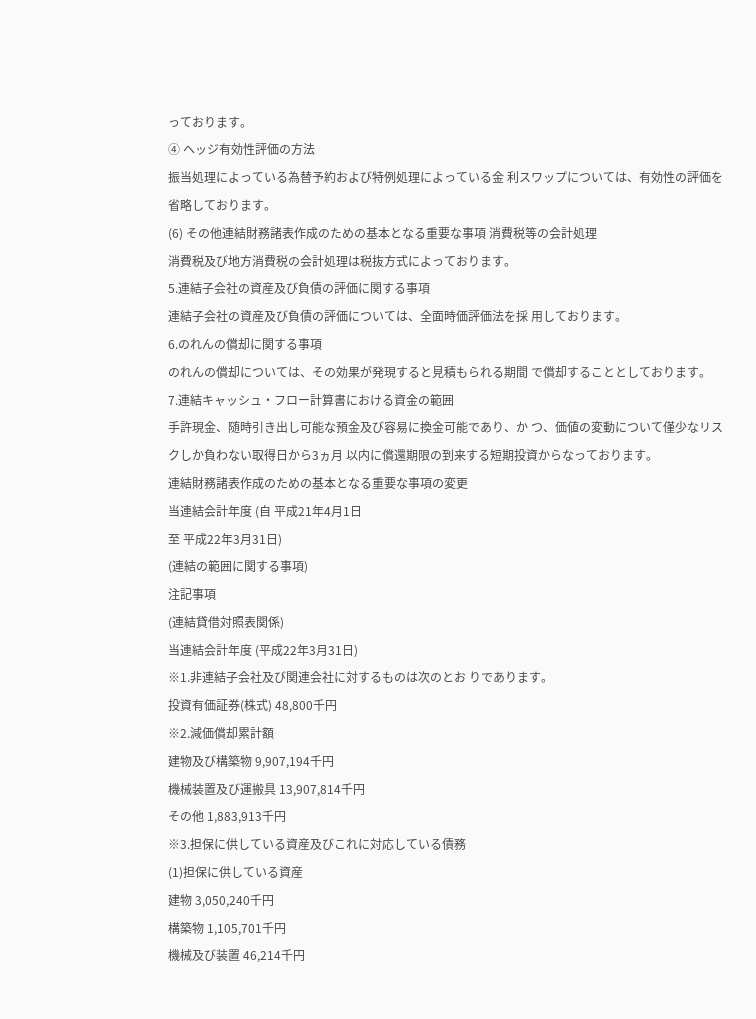っております。
④ ヘッジ有効性評価の方法
振当処理によっている為替予約および特例処理によっている金 利スワップについては、有効性の評価を省略しております。
(6) その他連結財務諸表作成のための基本となる重要な事項 消費税等の会計処理
消費税及び地方消費税の会計処理は税抜方式によっております。
5.連結子会社の資産及び負債の評価に関する事項
連結子会社の資産及び負債の評価については、全面時価評価法を採 用しております。
6.のれんの償却に関する事項
のれんの償却については、その効果が発現すると見積もられる期間 で償却することとしております。
7.連結キャッシュ・フロー計算書における資金の範囲
手許現金、随時引き出し可能な預金及び容易に換金可能であり、か つ、価値の変動について僅少なリスクしか負わない取得日から3ヵ月 以内に償還期限の到来する短期投資からなっております。
連結財務諸表作成のための基本となる重要な事項の変更
当連結会計年度 (自 平成21年4月1日
至 平成22年3月31日)
(連結の範囲に関する事項)
注記事項
(連結貸借対照表関係)
当連結会計年度 (平成22年3月31日)
※1.非連結子会社及び関連会社に対するものは次のとお りであります。
投資有価証券(株式) 48,800千円
※2.減価償却累計額
建物及び構築物 9,907,194千円
機械装置及び運搬具 13,907,814千円
その他 1,883,913千円
※3.担保に供している資産及びこれに対応している債務
(1)担保に供している資産
建物 3,050,240千円
構築物 1,105,701千円
機械及び装置 46,214千円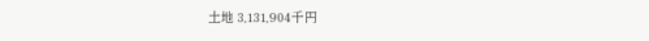土地 3,131,904千円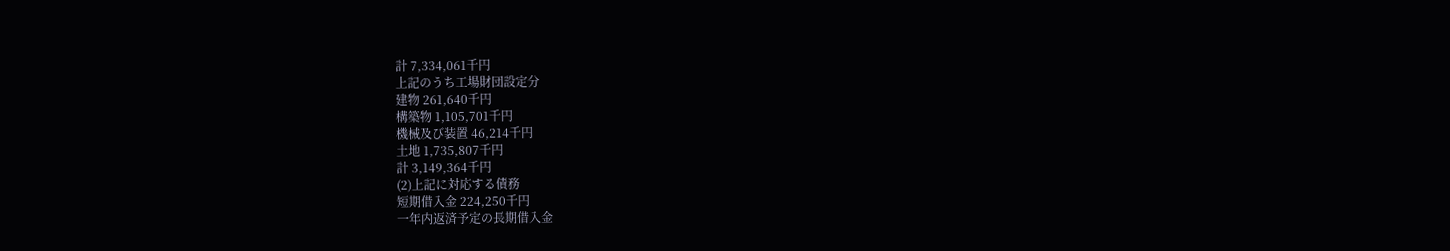計 7,334,061千円
上記のうち工場財団設定分
建物 261,640千円
構築物 1,105,701千円
機械及び装置 46,214千円
土地 1,735,807千円
計 3,149,364千円
(2)上記に対応する債務
短期借入金 224,250千円
一年内返済予定の長期借入金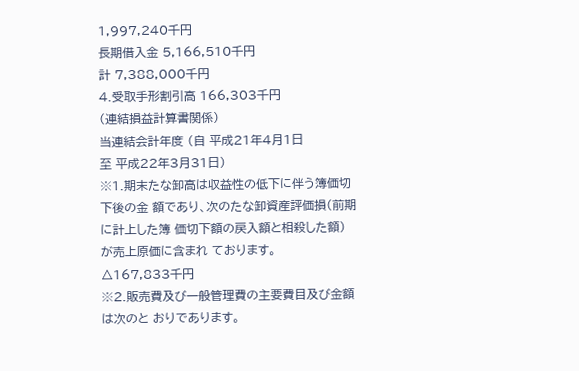1,997,240千円
長期借入金 5,166,510千円
計 7,388,000千円
4.受取手形割引高 166,303千円
(連結損益計算書関係)
当連結会計年度 (自 平成21年4月1日
至 平成22年3月31日)
※1.期末たな卸高は収益性の低下に伴う簿価切下後の金 額であり、次のたな卸資産評価損(前期に計上した簿 価切下額の戻入額と相殺した額)が売上原価に含まれ ております。
△167,833千円
※2.販売費及び一般管理費の主要費目及び金額は次のと おりであります。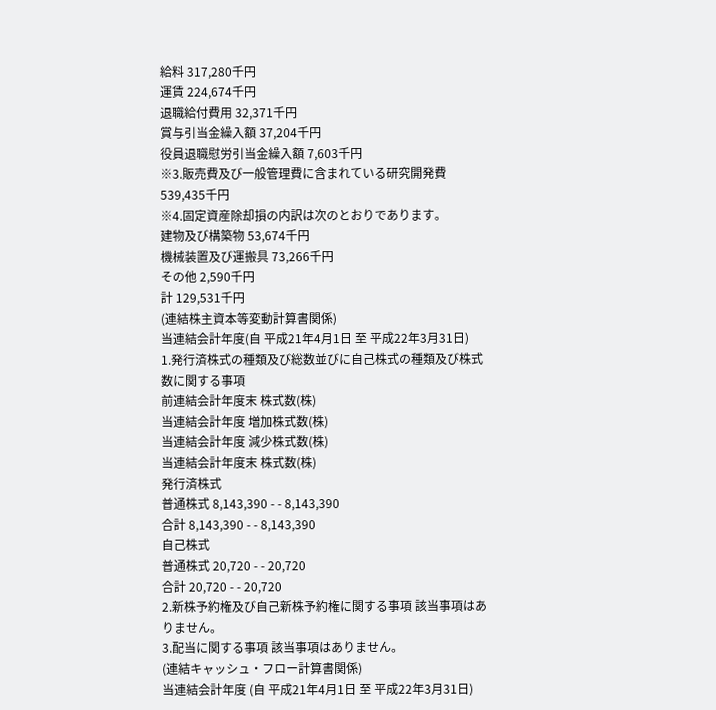給料 317,280千円
運賃 224,674千円
退職給付費用 32,371千円
賞与引当金繰入額 37,204千円
役員退職慰労引当金繰入額 7,603千円
※3.販売費及び一般管理費に含まれている研究開発費 539,435千円
※4.固定資産除却損の内訳は次のとおりであります。
建物及び構築物 53,674千円
機械装置及び運搬具 73,266千円
その他 2,590千円
計 129,531千円
(連結株主資本等変動計算書関係)
当連結会計年度(自 平成21年4月1日 至 平成22年3月31日)
1.発行済株式の種類及び総数並びに自己株式の種類及び株式数に関する事項
前連結会計年度末 株式数(株)
当連結会計年度 増加株式数(株)
当連結会計年度 減少株式数(株)
当連結会計年度末 株式数(株)
発行済株式
普通株式 8,143,390 - - 8,143,390
合計 8,143,390 - - 8,143,390
自己株式
普通株式 20,720 - - 20,720
合計 20,720 - - 20,720
2.新株予約権及び自己新株予約権に関する事項 該当事項はありません。
3.配当に関する事項 該当事項はありません。
(連結キャッシュ・フロー計算書関係)
当連結会計年度 (自 平成21年4月1日 至 平成22年3月31日)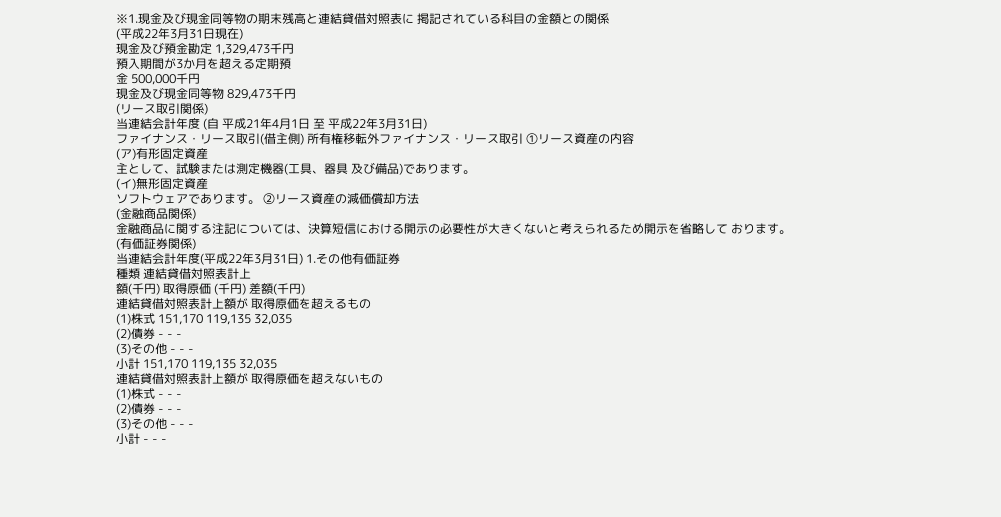※1.現金及び現金同等物の期末残高と連結貸借対照表に 掲記されている科目の金額との関係
(平成22年3月31日現在)
現金及び預金勘定 1,329,473千円
預入期間が3か月を超える定期預
金 500,000千円
現金及び現金同等物 829,473千円
(リース取引関係)
当連結会計年度 (自 平成21年4月1日 至 平成22年3月31日)
ファイナンス・リース取引(借主側) 所有権移転外ファイナンス・リース取引 ①リース資産の内容
(ア)有形固定資産
主として、試験または測定機器(工具、器具 及び備品)であります。
(イ)無形固定資産
ソフトウェアであります。 ②リース資産の減価償却方法
(金融商品関係)
金融商品に関する注記については、決算短信における開示の必要性が大きくないと考えられるため開示を省略して おります。
(有価証券関係)
当連結会計年度(平成22年3月31日) 1.その他有価証券
種類 連結貸借対照表計上
額(千円) 取得原価 (千円) 差額(千円)
連結貸借対照表計上額が 取得原価を超えるもの
(1)株式 151,170 119,135 32,035
(2)債券 - - -
(3)その他 - - -
小計 151,170 119,135 32,035
連結貸借対照表計上額が 取得原価を超えないもの
(1)株式 - - -
(2)債券 - - -
(3)その他 - - -
小計 - - -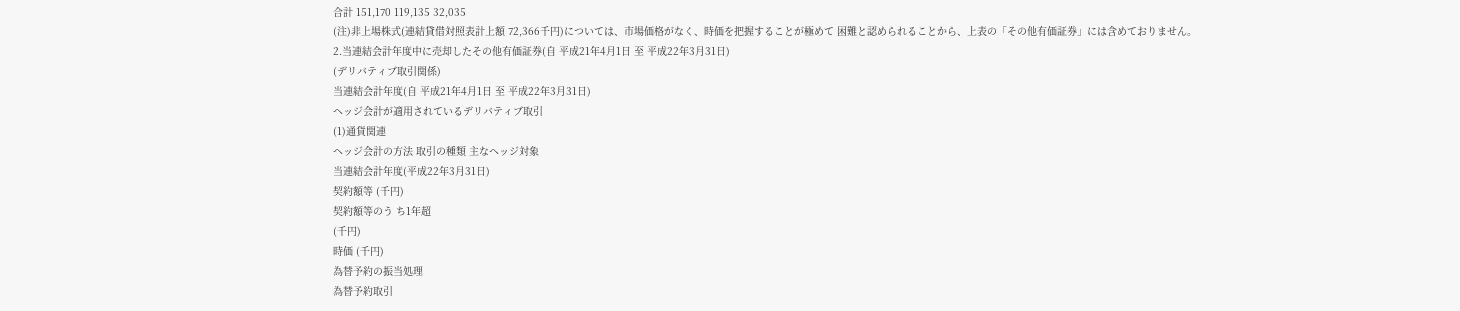合計 151,170 119,135 32,035
(注)非上場株式(連結貸借対照表計上額 72,366千円)については、市場価格がなく、時価を把握することが極めて 困難と認められることから、上表の「その他有価証券」には含めておりません。
2.当連結会計年度中に売却したその他有価証券(自 平成21年4月1日 至 平成22年3月31日)
(デリバティブ取引関係)
当連結会計年度(自 平成21年4月1日 至 平成22年3月31日)
ヘッジ会計が適用されているデリバティブ取引
(1)通貨関連
ヘッジ会計の方法 取引の種類 主なヘッジ対象
当連結会計年度(平成22年3月31日)
契約額等 (千円)
契約額等のう ち1年超
(千円)
時価 (千円)
為替予約の振当処理
為替予約取引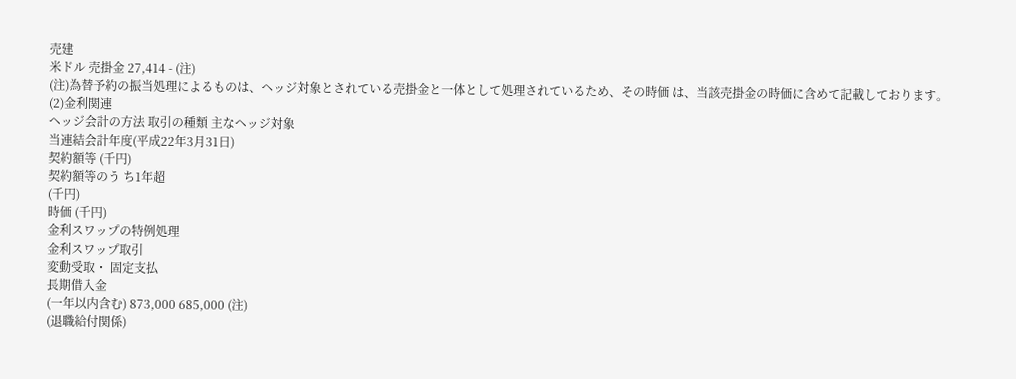売建
米ドル 売掛金 27,414 - (注)
(注)為替予約の振当処理によるものは、ヘッジ対象とされている売掛金と一体として処理されているため、その時価 は、当該売掛金の時価に含めて記載しております。
(2)金利関連
ヘッジ会計の方法 取引の種類 主なヘッジ対象
当連結会計年度(平成22年3月31日)
契約額等 (千円)
契約額等のう ち1年超
(千円)
時価 (千円)
金利スワップの特例処理
金利スワップ取引
変動受取・ 固定支払
長期借入金
(一年以内含む) 873,000 685,000 (注)
(退職給付関係)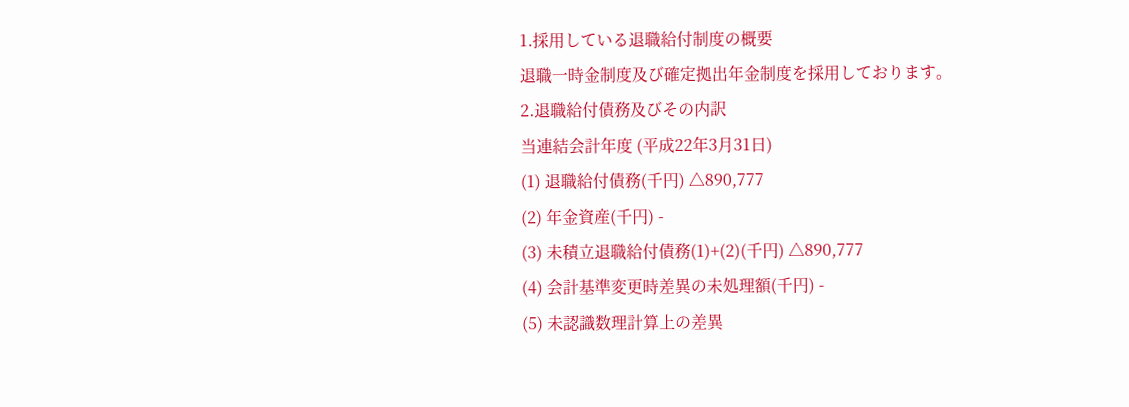1.採用している退職給付制度の概要
退職一時金制度及び確定拠出年金制度を採用しております。
2.退職給付債務及びその内訳
当連結会計年度 (平成22年3月31日)
(1) 退職給付債務(千円) △890,777
(2) 年金資産(千円) -
(3) 未積立退職給付債務(1)+(2)(千円) △890,777
(4) 会計基準変更時差異の未処理額(千円) -
(5) 未認識数理計算上の差異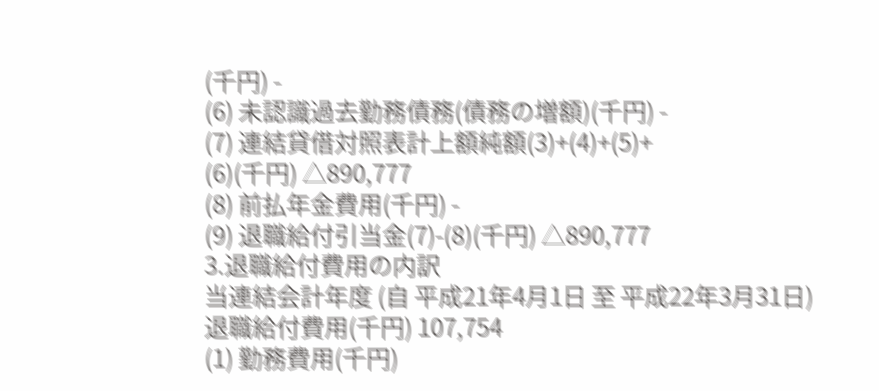(千円) -
(6) 未認識過去勤務債務(債務の増額)(千円) -
(7) 連結貸借対照表計上額純額(3)+(4)+(5)+
(6)(千円) △890,777
(8) 前払年金費用(千円) -
(9) 退職給付引当金(7)-(8)(千円) △890,777
3.退職給付費用の内訳
当連結会計年度 (自 平成21年4月1日 至 平成22年3月31日)
退職給付費用(千円) 107,754
(1) 勤務費用(千円)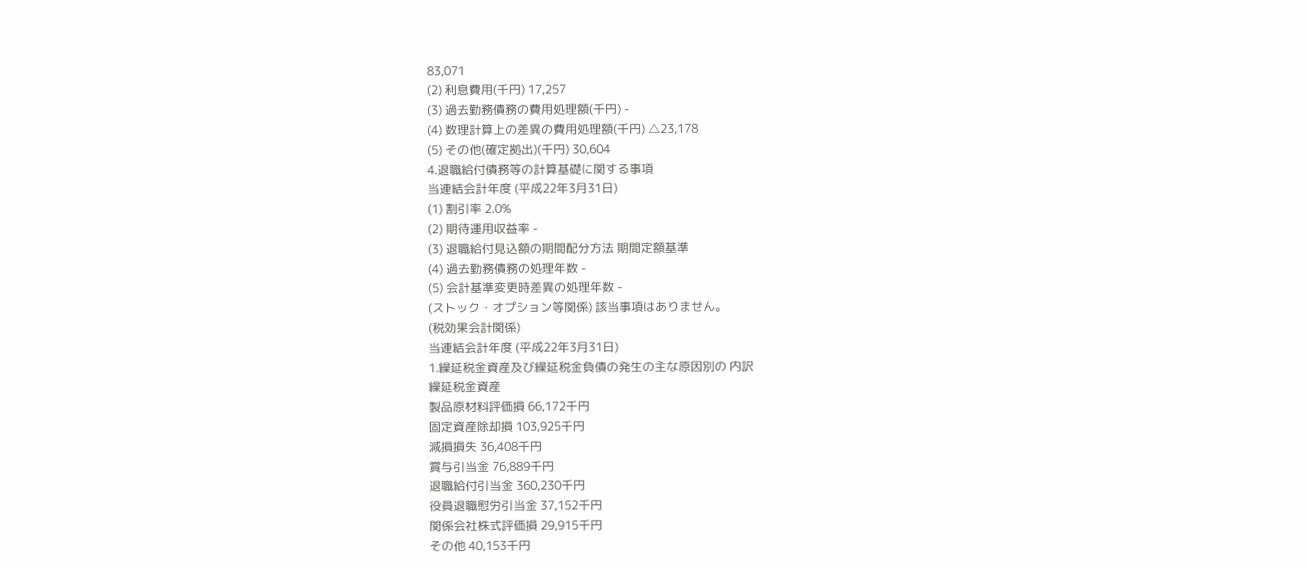83,071
(2) 利息費用(千円) 17,257
(3) 過去勤務債務の費用処理額(千円) -
(4) 数理計算上の差異の費用処理額(千円) △23,178
(5) その他(確定拠出)(千円) 30,604
4.退職給付債務等の計算基礎に関する事項
当連結会計年度 (平成22年3月31日)
(1) 割引率 2.0%
(2) 期待運用収益率 -
(3) 退職給付見込額の期間配分方法 期間定額基準
(4) 過去勤務債務の処理年数 -
(5) 会計基準変更時差異の処理年数 -
(ストック・オプション等関係) 該当事項はありません。
(税効果会計関係)
当連結会計年度 (平成22年3月31日)
1.繰延税金資産及び繰延税金負債の発生の主な原因別の 内訳
繰延税金資産
製品原材料評価損 66,172千円
固定資産除却損 103,925千円
減損損失 36,408千円
賞与引当金 76,889千円
退職給付引当金 360,230千円
役員退職慰労引当金 37,152千円
関係会社株式評価損 29,915千円
その他 40,153千円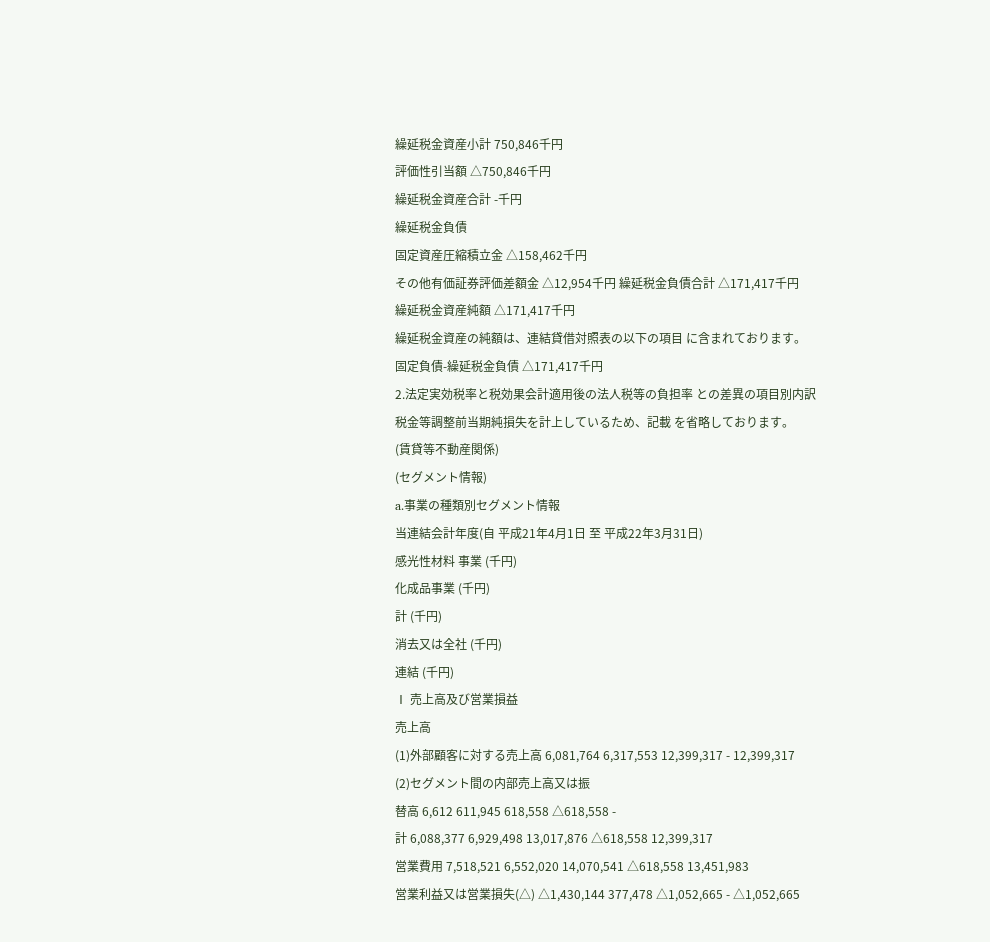繰延税金資産小計 750,846千円
評価性引当額 △750,846千円
繰延税金資産合計 -千円
繰延税金負債
固定資産圧縮積立金 △158,462千円
その他有価証券評価差額金 △12,954千円 繰延税金負債合計 △171,417千円
繰延税金資産純額 △171,417千円
繰延税金資産の純額は、連結貸借対照表の以下の項目 に含まれております。
固定負債-繰延税金負債 △171,417千円
2.法定実効税率と税効果会計適用後の法人税等の負担率 との差異の項目別内訳
税金等調整前当期純損失を計上しているため、記載 を省略しております。
(賃貸等不動産関係)
(セグメント情報)
a.事業の種類別セグメント情報
当連結会計年度(自 平成21年4月1日 至 平成22年3月31日)
感光性材料 事業 (千円)
化成品事業 (千円)
計 (千円)
消去又は全社 (千円)
連結 (千円)
Ⅰ 売上高及び営業損益
売上高
(1)外部顧客に対する売上高 6,081,764 6,317,553 12,399,317 - 12,399,317
(2)セグメント間の内部売上高又は振
替高 6,612 611,945 618,558 △618,558 -
計 6,088,377 6,929,498 13,017,876 △618,558 12,399,317
営業費用 7,518,521 6,552,020 14,070,541 △618,558 13,451,983
営業利益又は営業損失(△) △1,430,144 377,478 △1,052,665 - △1,052,665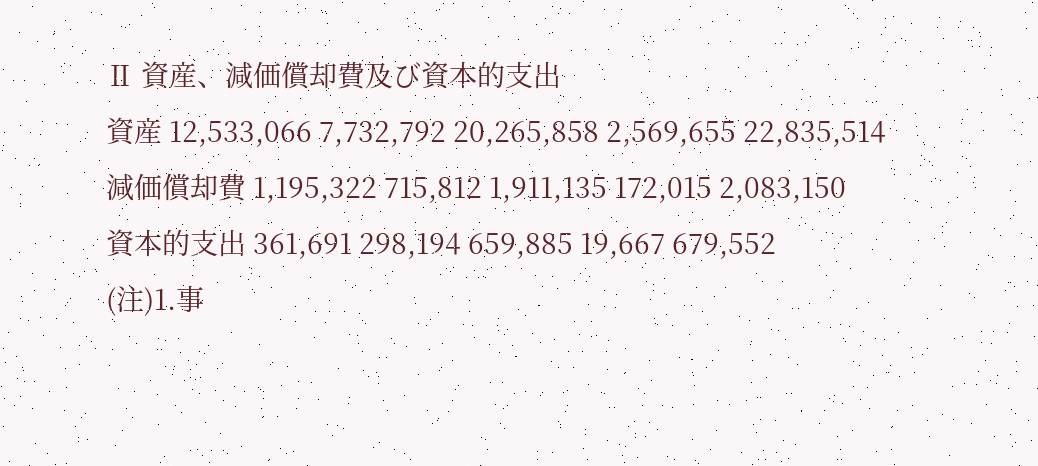Ⅱ 資産、減価償却費及び資本的支出
資産 12,533,066 7,732,792 20,265,858 2,569,655 22,835,514
減価償却費 1,195,322 715,812 1,911,135 172,015 2,083,150
資本的支出 361,691 298,194 659,885 19,667 679,552
(注)1.事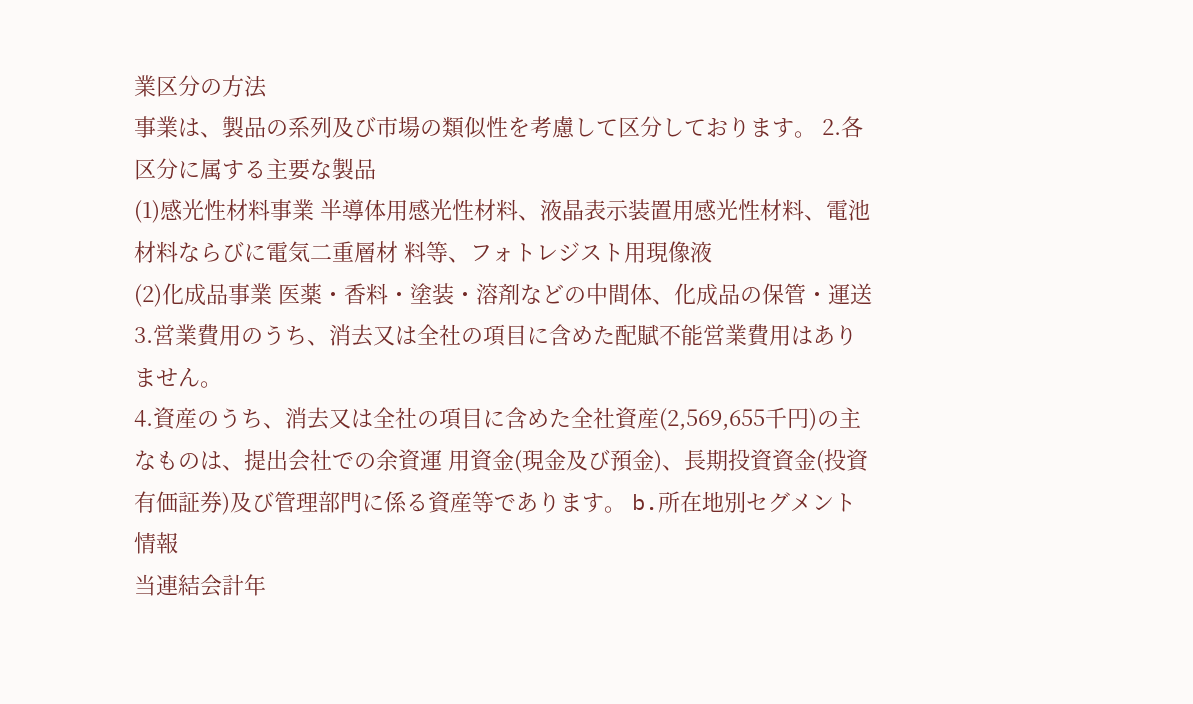業区分の方法
事業は、製品の系列及び市場の類似性を考慮して区分しております。 2.各区分に属する主要な製品
(1)感光性材料事業 半導体用感光性材料、液晶表示装置用感光性材料、電池材料ならびに電気二重層材 料等、フォトレジスト用現像液
(2)化成品事業 医薬・香料・塗装・溶剤などの中間体、化成品の保管・運送 3.営業費用のうち、消去又は全社の項目に含めた配賦不能営業費用はありません。
4.資産のうち、消去又は全社の項目に含めた全社資産(2,569,655千円)の主なものは、提出会社での余資運 用資金(現金及び預金)、長期投資資金(投資有価証券)及び管理部門に係る資産等であります。 b.所在地別セグメント情報
当連結会計年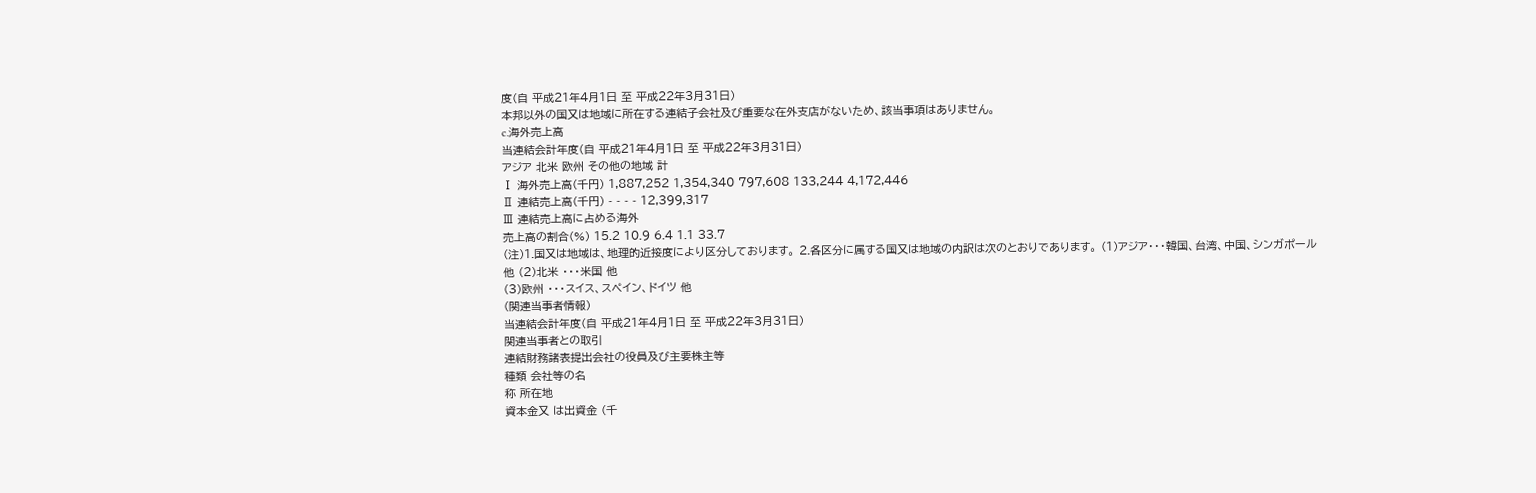度(自 平成21年4月1日 至 平成22年3月31日)
本邦以外の国又は地域に所在する連結子会社及び重要な在外支店がないため、該当事項はありません。
c.海外売上高
当連結会計年度(自 平成21年4月1日 至 平成22年3月31日)
アジア 北米 欧州 その他の地域 計
Ⅰ 海外売上高(千円) 1,887,252 1,354,340 797,608 133,244 4,172,446
Ⅱ 連結売上高(千円) - - - - 12,399,317
Ⅲ 連結売上高に占める海外
売上高の割合(%) 15.2 10.9 6.4 1.1 33.7
(注)1.国又は地域は、地理的近接度により区分しております。 2.各区分に属する国又は地域の内訳は次のとおりであります。 (1)アジア・・・韓国、台湾、中国、シンガポール 他 (2)北米 ・・・米国 他
(3)欧州 ・・・スイス、スペイン、ドイツ 他
(関連当事者情報)
当連結会計年度(自 平成21年4月1日 至 平成22年3月31日)
関連当事者との取引
連結財務諸表提出会社の役員及び主要株主等
種類 会社等の名
称 所在地
資本金又 は出資金 (千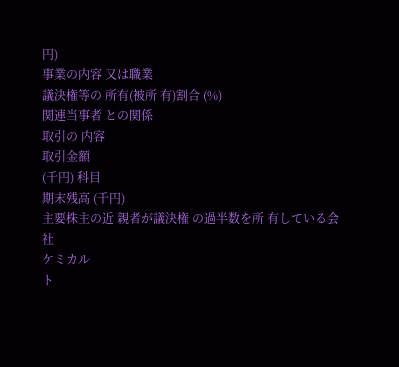円)
事業の内容 又は職業
議決権等の 所有(被所 有)割合 (%)
関連当事者 との関係
取引の 内容
取引金額
(千円) 科目
期末残高 (千円)
主要株主の近 親者が議決権 の過半数を所 有している会 社
ケミカル
ト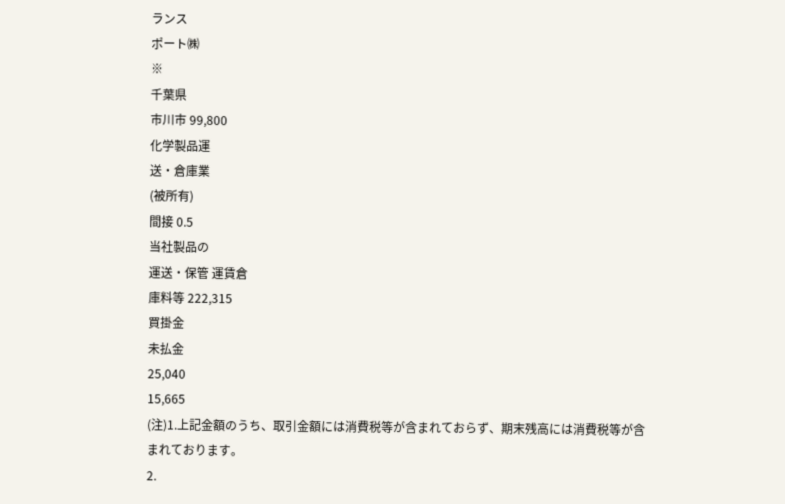ランス
ポート㈱
※
千葉県
市川市 99,800
化学製品運
送・倉庫業
(被所有)
間接 0.5
当社製品の
運送・保管 運賃倉
庫料等 222,315
買掛金
未払金
25,040
15,665
(注)1.上記金額のうち、取引金額には消費税等が含まれておらず、期末残高には消費税等が含まれております。
2.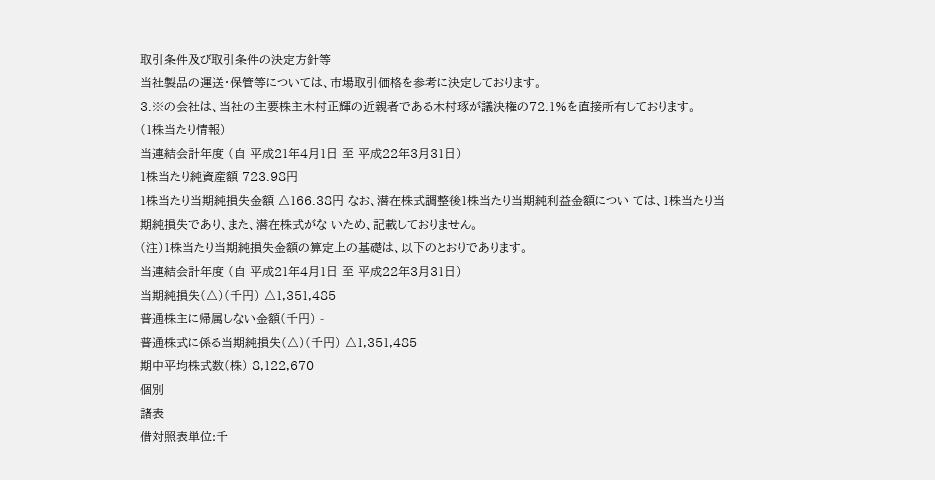取引条件及び取引条件の決定方針等
当社製品の運送・保管等については、市場取引価格を参考に決定しております。
3.※の会社は、当社の主要株主木村正輝の近親者である木村琢が議決権の72.1%を直接所有しております。
(1株当たり情報)
当連結会計年度 (自 平成21年4月1日 至 平成22年3月31日)
1株当たり純資産額 723.98円
1株当たり当期純損失金額 △166.38円 なお、潜在株式調整後1株当たり当期純利益金額につい ては、1株当たり当期純損失であり、また、潜在株式がな いため、記載しておりません。
(注)1株当たり当期純損失金額の算定上の基礎は、以下のとおりであります。
当連結会計年度 (自 平成21年4月1日 至 平成22年3月31日)
当期純損失(△)(千円) △1,351,485
普通株主に帰属しない金額(千円) -
普通株式に係る当期純損失(△)(千円) △1,351,485
期中平均株式数(株) 8,122,670
個別
諸表
借対照表単位:千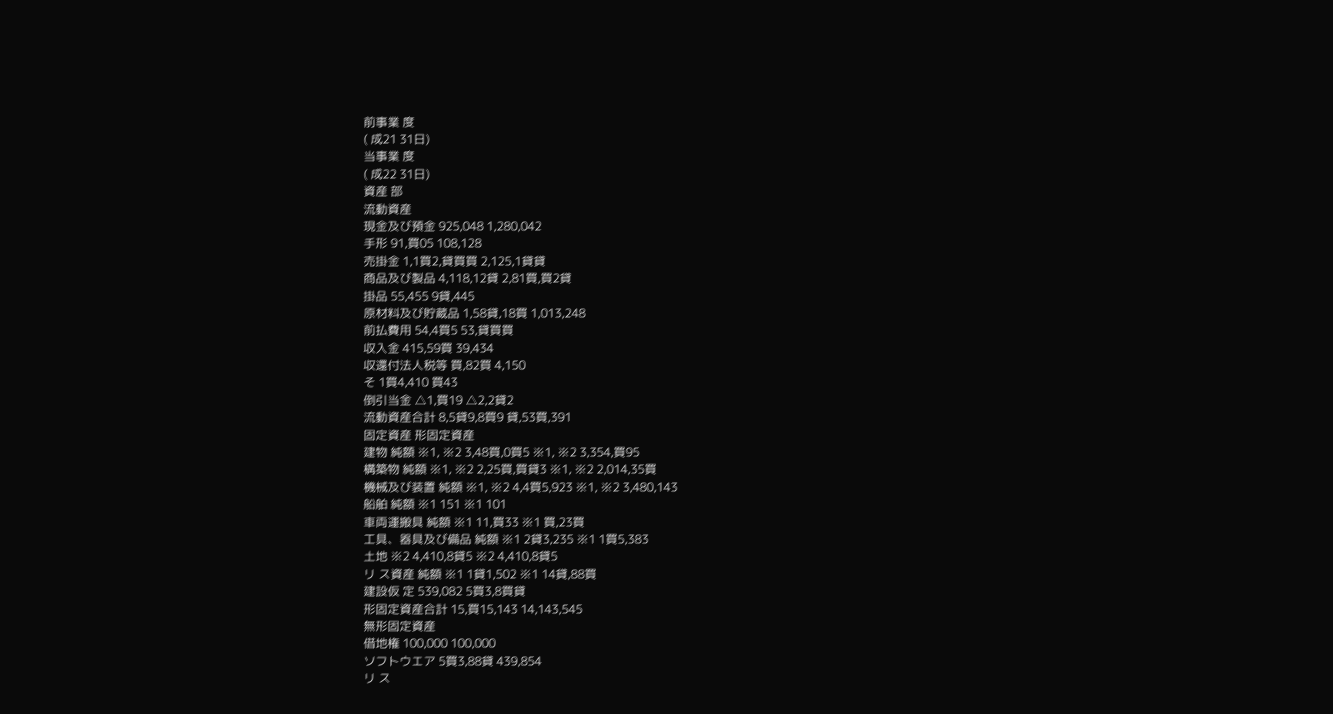前事業 度
( 成21 31日)
当事業 度
( 成22 31日)
資産 部
流動資産
現金及び預金 925,048 1,280,042
手形 91,買05 108,128
売掛金 1,1買2,貸買買 2,125,1貸貸
商品及び製品 4,118,12貸 2,81買,買2貸
掛品 55,455 9貸,445
原材料及び貯蔵品 1,58貸,18買 1,013,248
前払費用 54,4買5 53,貸買買
収入金 415,59買 39,434
収還付法人税等 買,82買 4,150
そ 1買4,410 買43
倒引当金 △1,買19 △2,2貸2
流動資産合計 8,5貸9,8買9 貸,53買,391
固定資産 形固定資産
建物 純額 ※1, ※2 3,48買,0買5 ※1, ※2 3,354,買95
構築物 純額 ※1, ※2 2,25買,買貸3 ※1, ※2 2,014,35買
機械及び装置 純額 ※1, ※2 4,4買5,923 ※1, ※2 3,480,143
船舶 純額 ※1 151 ※1 101
車両運搬具 純額 ※1 11,買33 ※1 買,23買
工具、器具及び備品 純額 ※1 2貸3,235 ※1 1買5,383
土地 ※2 4,410,8貸5 ※2 4,410,8貸5
リ ス資産 純額 ※1 1貸1,502 ※1 14貸,88買
建設仮 定 539,082 5買3,8買貸
形固定資産合計 15,買15,143 14,143,545
無形固定資産
借地権 100,000 100,000
ソフトウエア 5買3,88貸 439,854
リ ス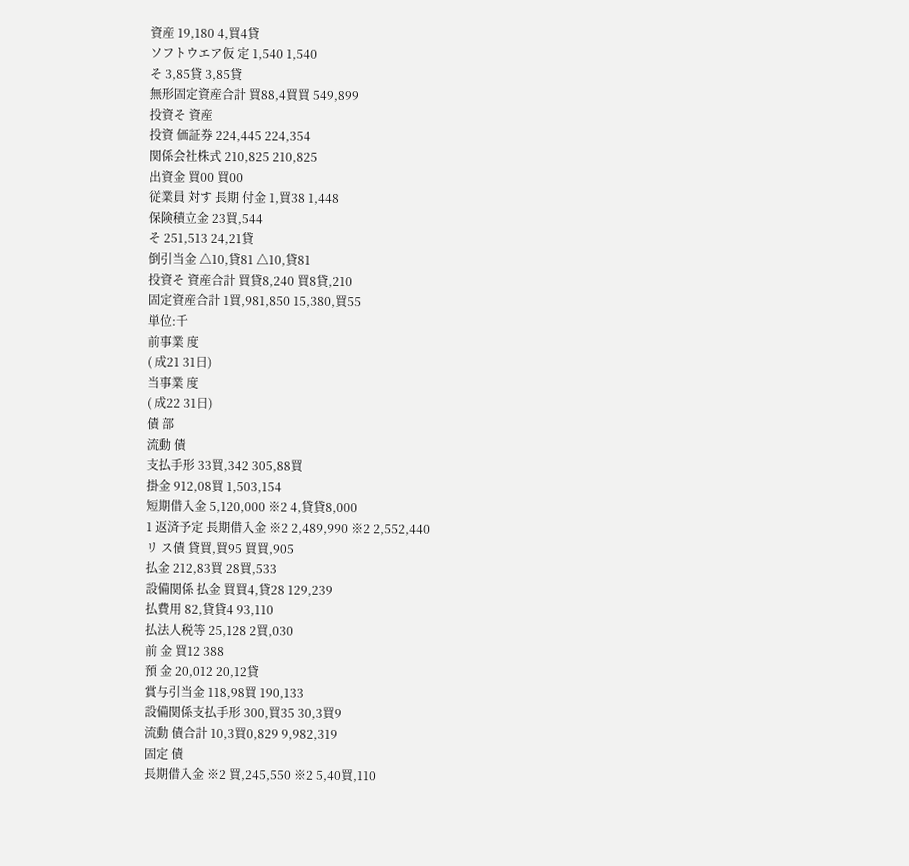資産 19,180 4,買4貸
ソフトウエア仮 定 1,540 1,540
そ 3,85貸 3,85貸
無形固定資産合計 買88,4買買 549,899
投資そ 資産
投資 価証券 224,445 224,354
関係会社株式 210,825 210,825
出資金 買00 買00
従業員 対す 長期 付金 1,買38 1,448
保険積立金 23買,544
そ 251,513 24,21貸
倒引当金 △10,貸81 △10,貸81
投資そ 資産合計 買貸8,240 買8貸,210
固定資産合計 1買,981,850 15,380,買55
単位:千
前事業 度
( 成21 31日)
当事業 度
( 成22 31日)
債 部
流動 債
支払手形 33買,342 305,88買
掛金 912,08買 1,503,154
短期借入金 5,120,000 ※2 4,貸貸8,000
1 返済予定 長期借入金 ※2 2,489,990 ※2 2,552,440
リ ス債 貸買,買95 買買,905
払金 212,83買 28買,533
設備関係 払金 買買4,貸28 129,239
払費用 82,貸貸4 93,110
払法人税等 25,128 2買,030
前 金 買12 388
預 金 20,012 20,12貸
賞与引当金 118,98買 190,133
設備関係支払手形 300,買35 30,3買9
流動 債合計 10,3買0,829 9,982,319
固定 債
長期借入金 ※2 買,245,550 ※2 5,40買,110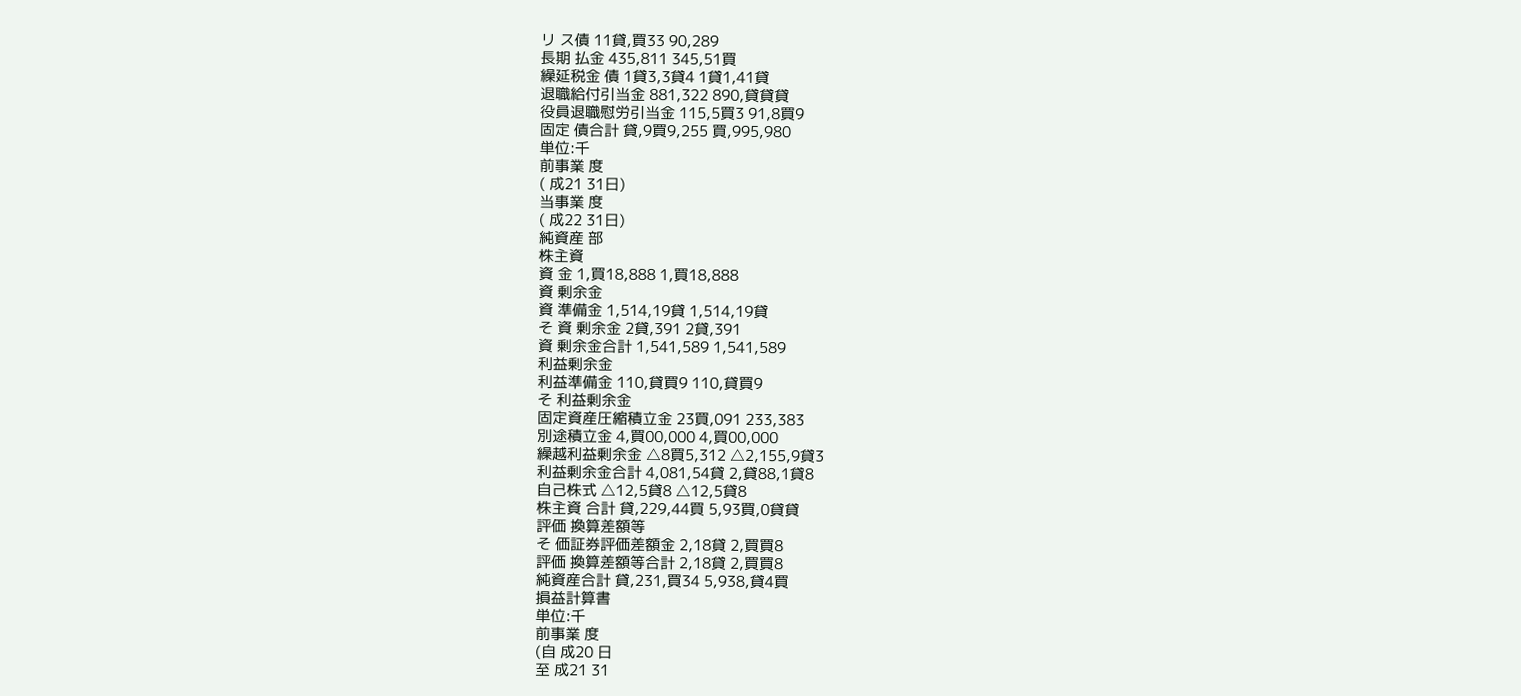リ ス債 11貸,買33 90,289
長期 払金 435,811 345,51買
繰延税金 債 1貸3,3貸4 1貸1,41貸
退職給付引当金 881,322 890,貸貸貸
役員退職慰労引当金 115,5買3 91,8買9
固定 債合計 貸,9買9,255 買,995,980
単位:千
前事業 度
( 成21 31日)
当事業 度
( 成22 31日)
純資産 部
株主資
資 金 1,買18,888 1,買18,888
資 剰余金
資 準備金 1,514,19貸 1,514,19貸
そ 資 剰余金 2貸,391 2貸,391
資 剰余金合計 1,541,589 1,541,589
利益剰余金
利益準備金 110,貸買9 110,貸買9
そ 利益剰余金
固定資産圧縮積立金 23買,091 233,383
別途積立金 4,買00,000 4,買00,000
繰越利益剰余金 △8買5,312 △2,155,9貸3
利益剰余金合計 4,081,54貸 2,貸88,1貸8
自己株式 △12,5貸8 △12,5貸8
株主資 合計 貸,229,44買 5,93買,0貸貸
評価 換算差額等
そ 価証券評価差額金 2,18貸 2,買買8
評価 換算差額等合計 2,18貸 2,買買8
純資産合計 貸,231,買34 5,938,貸4買
損益計算書
単位:千
前事業 度
(自 成20 日
至 成21 31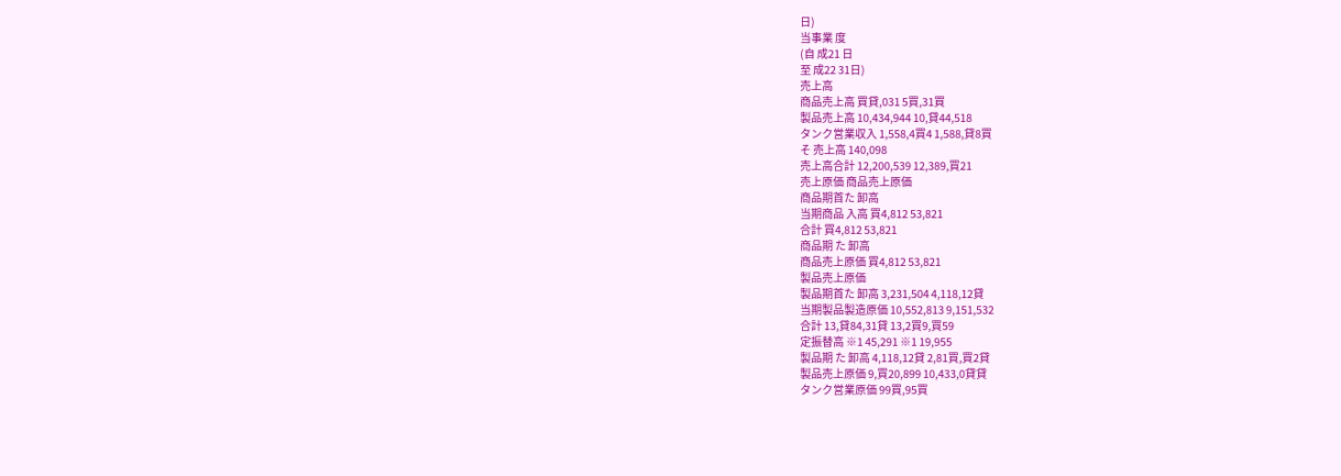日)
当事業 度
(自 成21 日
至 成22 31日)
売上高
商品売上高 買貸,031 5買,31買
製品売上高 10,434,944 10,貸44,518
タンク営業収入 1,558,4買4 1,588,貸8買
そ 売上高 140,098
売上高合計 12,200,539 12,389,買21
売上原価 商品売上原価
商品期首た 卸高
当期商品 入高 買4,812 53,821
合計 買4,812 53,821
商品期 た 卸高
商品売上原価 買4,812 53,821
製品売上原価
製品期首た 卸高 3,231,504 4,118,12貸
当期製品製造原価 10,552,813 9,151,532
合計 13,貸84,31貸 13,2買9,買59
定振替高 ※1 45,291 ※1 19,955
製品期 た 卸高 4,118,12貸 2,81買,買2貸
製品売上原価 9,買20,899 10,433,0貸貸
タンク営業原価 99買,95買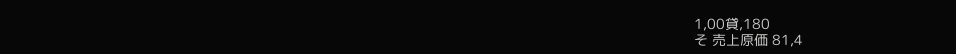1,00貸,180
そ 売上原価 81,4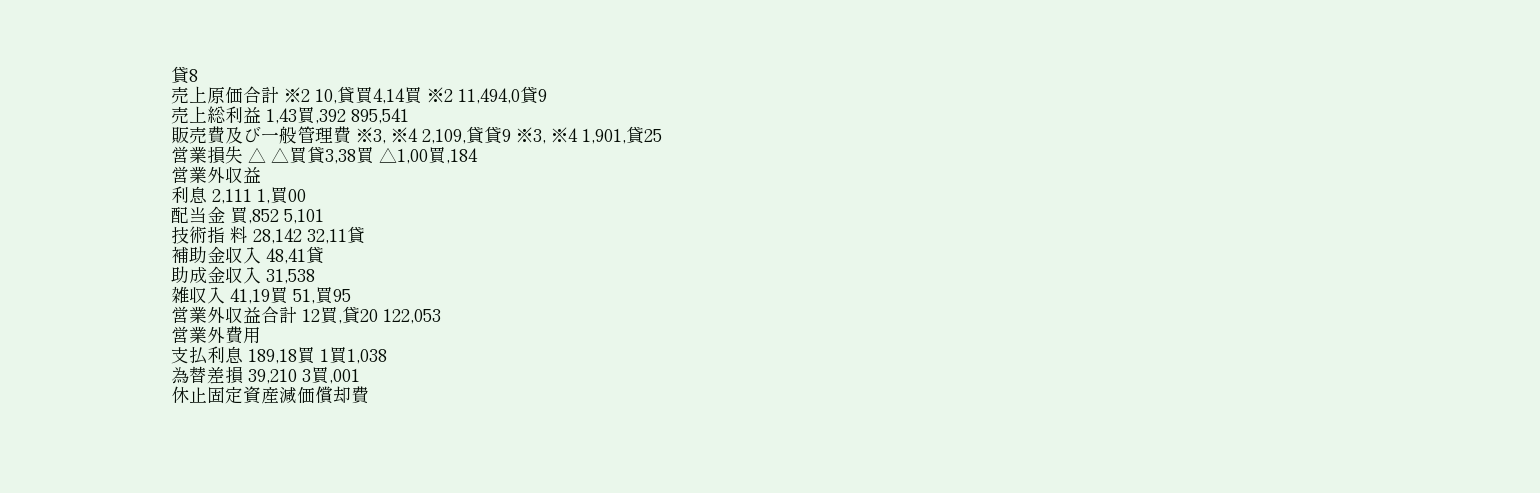貸8
売上原価合計 ※2 10,貸買4,14買 ※2 11,494,0貸9
売上総利益 1,43買,392 895,541
販売費及び一般管理費 ※3, ※4 2,109,貸貸9 ※3, ※4 1,901,貸25
営業損失 △ △買貸3,38買 △1,00買,184
営業外収益
利息 2,111 1,買00
配当金 買,852 5,101
技術指 料 28,142 32,11貸
補助金収入 48,41貸
助成金収入 31,538
雑収入 41,19買 51,買95
営業外収益合計 12買,貸20 122,053
営業外費用
支払利息 189,18買 1買1,038
為替差損 39,210 3買,001
休止固定資産減価償却費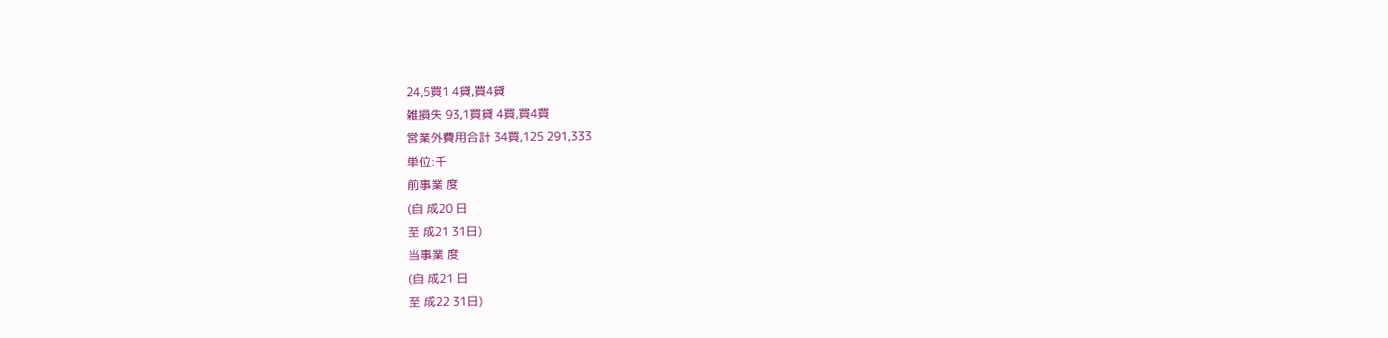24,5買1 4貸,買4貸
雑損失 93,1買貸 4買,買4買
営業外費用合計 34買,125 291,333
単位:千
前事業 度
(自 成20 日
至 成21 31日)
当事業 度
(自 成21 日
至 成22 31日)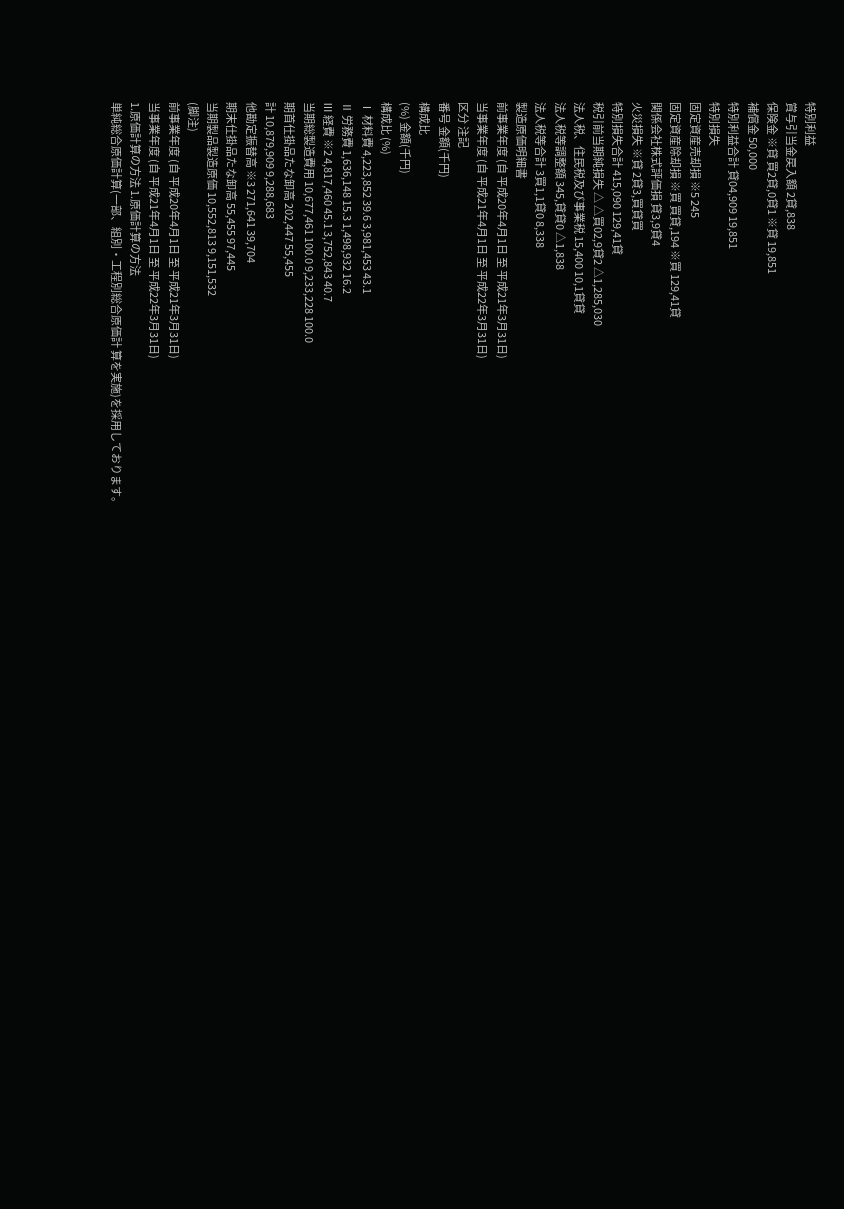特別利益
賞与引当金戻入額 2貸,838
保険金 ※貸 買2貸,0貸1 ※貸 19,851
補償金 50,000
特別利益合計 貸04,909 19,851
特別損失
固定資産売却損 ※5 245
固定資産除却損 ※買 買貸,194 ※買 129,41貸
関係会社株式評価損 貸3,9貸4
火災損失 ※貸 2貸3,買貸買
特別損失合計 415,090 129,41貸
税引前当期純損失 △ △買02,9貸2 △1,285,030
法人税、住民税及び事業税 15,400 10,1貸貸
法人税等調整額 345,貸貸0 △1,838
法人税等合計 3買1,1貸0 8,338
製造原価明細書
前事業年度 (自 平成20年4月1日 至 平成21年3月31日)
当事業年度 (自 平成21年4月1日 至 平成22年3月31日)
区分 注記
番号 金額(千円)
構成比
(%) 金額(千円)
構成比 (%)
Ⅰ 材料費 4,223,852 39.6 3,981,453 43.1
Ⅱ 労務費 1,636,148 15.3 1,498,932 16.2
Ⅲ 経費 ※2 4,817,460 45.1 3,752,843 40.7
当期総製造費用 10,677,461 100.0 9,233,228 100.0
期首仕掛品たな卸高 202,447 55,455
計 10,879,909 9,288,683
他勘定振替高 ※3 271,641 39,704
期末仕掛品たな卸高 55,455 97,445
当期製品製造原価 10,552,813 9,151,532
(脚注)
前事業年度 (自 平成20年4月1日 至 平成21年3月31日)
当事業年度 (自 平成21年4月1日 至 平成22年3月31日)
1.原価計算の方法 1.原価計算の方法
単純総合原価計算(一部、組別・工程別総合原価計 算を実施)を採用しております。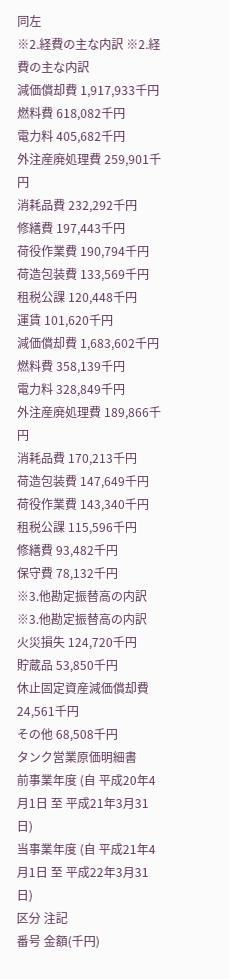同左
※2.経費の主な内訳 ※2.経費の主な内訳
減価償却費 1,917,933千円
燃料費 618,082千円
電力料 405,682千円
外注産廃処理費 259,901千円
消耗品費 232,292千円
修繕費 197,443千円
荷役作業費 190,794千円
荷造包装費 133,569千円
租税公課 120,448千円
運賃 101,620千円
減価償却費 1,683,602千円
燃料費 358,139千円
電力料 328,849千円
外注産廃処理費 189,866千円
消耗品費 170,213千円
荷造包装費 147,649千円
荷役作業費 143,340千円
租税公課 115,596千円
修繕費 93,482千円
保守費 78,132千円
※3.他勘定振替高の内訳 ※3.他勘定振替高の内訳
火災損失 124,720千円
貯蔵品 53,850千円
休止固定資産減価償却費 24,561千円
その他 68,508千円
タンク営業原価明細書
前事業年度 (自 平成20年4月1日 至 平成21年3月31日)
当事業年度 (自 平成21年4月1日 至 平成22年3月31日)
区分 注記
番号 金額(千円)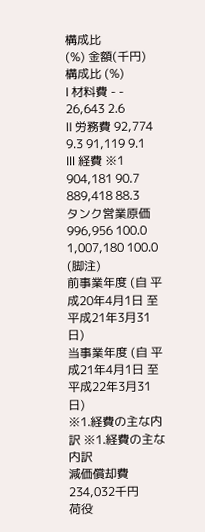構成比
(%) 金額(千円)
構成比 (%)
Ⅰ 材料費 - - 26,643 2.6
Ⅱ 労務費 92,774 9.3 91,119 9.1
Ⅲ 経費 ※1 904,181 90.7 889,418 88.3
タンク営業原価 996,956 100.0 1,007,180 100.0
(脚注)
前事業年度 (自 平成20年4月1日 至 平成21年3月31日)
当事業年度 (自 平成21年4月1日 至 平成22年3月31日)
※1.経費の主な内訳 ※1.経費の主な内訳
減価償却費 234,032千円
荷役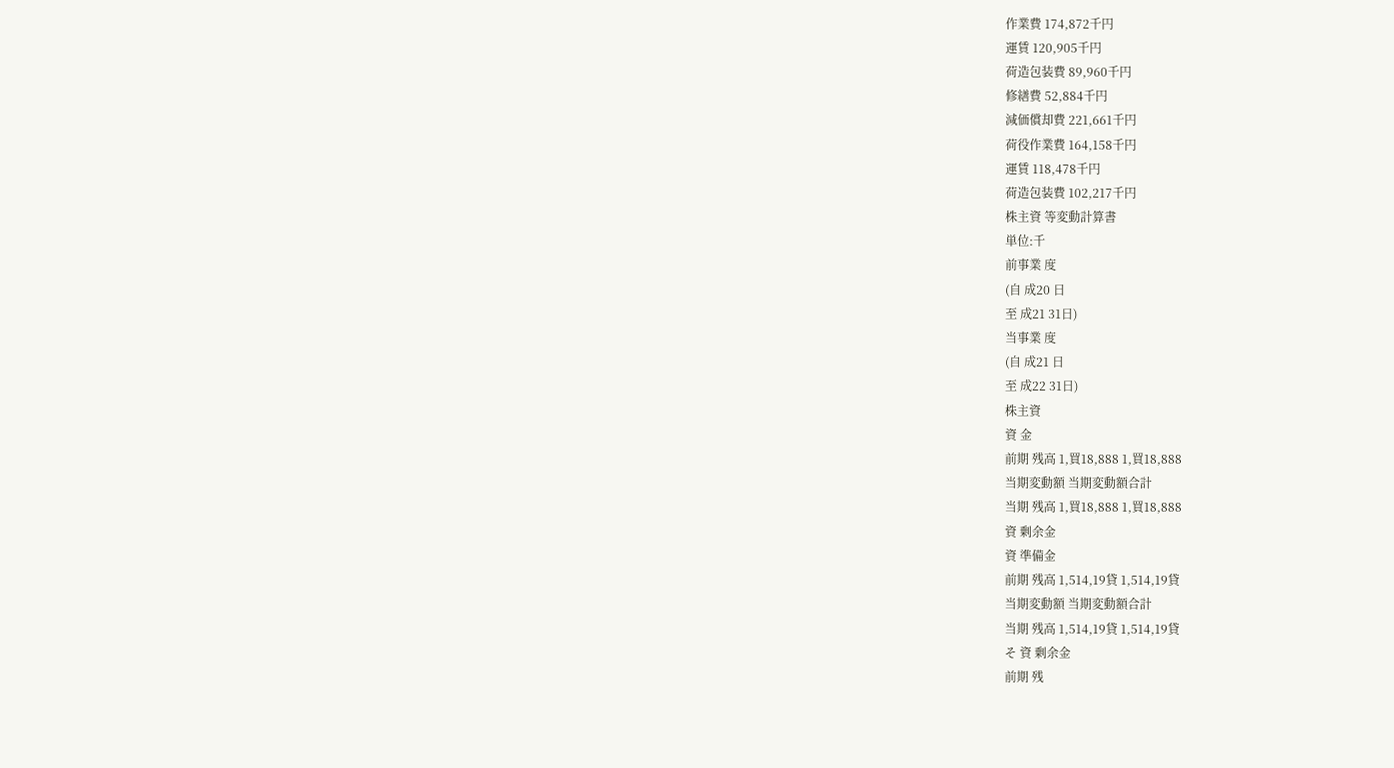作業費 174,872千円
運賃 120,905千円
荷造包装費 89,960千円
修繕費 52,884千円
減価償却費 221,661千円
荷役作業費 164,158千円
運賃 118,478千円
荷造包装費 102,217千円
株主資 等変動計算書
単位:千
前事業 度
(自 成20 日
至 成21 31日)
当事業 度
(自 成21 日
至 成22 31日)
株主資
資 金
前期 残高 1,買18,888 1,買18,888
当期変動額 当期変動額合計
当期 残高 1,買18,888 1,買18,888
資 剰余金
資 準備金
前期 残高 1,514,19貸 1,514,19貸
当期変動額 当期変動額合計
当期 残高 1,514,19貸 1,514,19貸
そ 資 剰余金
前期 残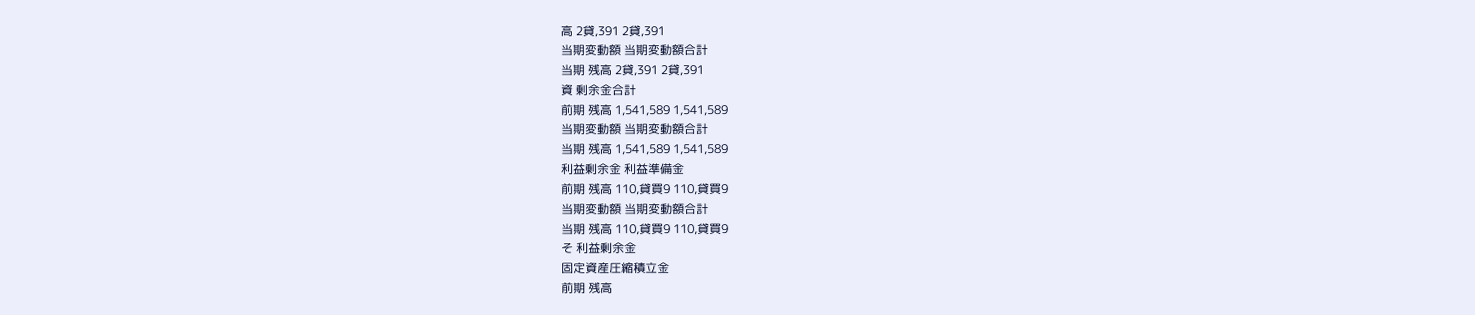高 2貸,391 2貸,391
当期変動額 当期変動額合計
当期 残高 2貸,391 2貸,391
資 剰余金合計
前期 残高 1,541,589 1,541,589
当期変動額 当期変動額合計
当期 残高 1,541,589 1,541,589
利益剰余金 利益準備金
前期 残高 110,貸買9 110,貸買9
当期変動額 当期変動額合計
当期 残高 110,貸買9 110,貸買9
そ 利益剰余金
固定資産圧縮積立金
前期 残高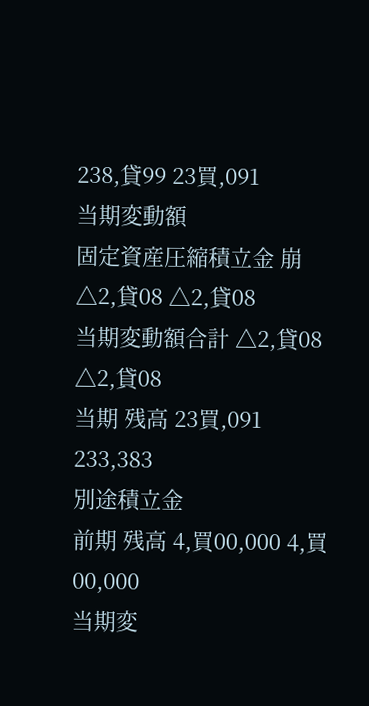238,貸99 23買,091
当期変動額
固定資産圧縮積立金 崩 △2,貸08 △2,貸08
当期変動額合計 △2,貸08 △2,貸08
当期 残高 23買,091 233,383
別途積立金
前期 残高 4,買00,000 4,買00,000
当期変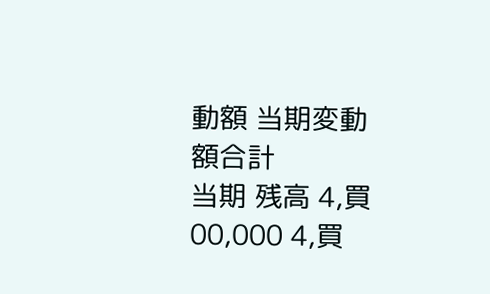動額 当期変動額合計
当期 残高 4,買00,000 4,買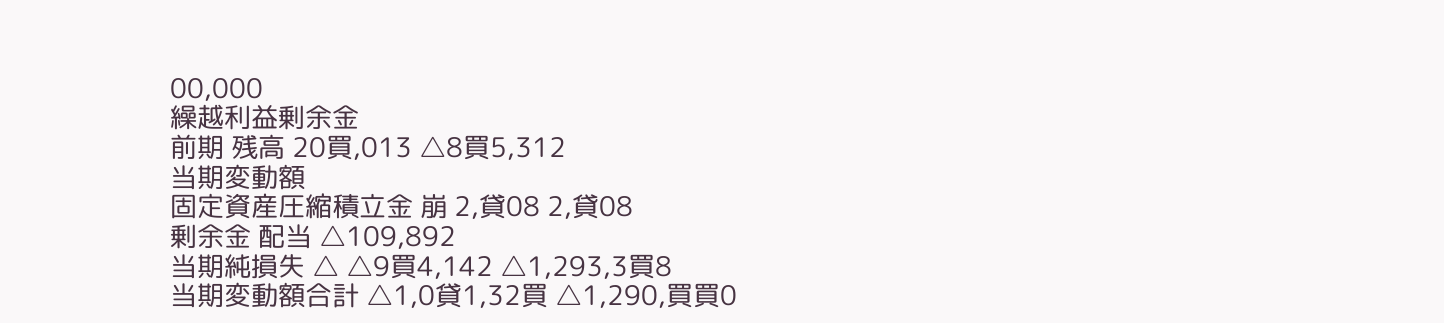00,000
繰越利益剰余金
前期 残高 20買,013 △8買5,312
当期変動額
固定資産圧縮積立金 崩 2,貸08 2,貸08
剰余金 配当 △109,892
当期純損失 △ △9買4,142 △1,293,3買8
当期変動額合計 △1,0貸1,32買 △1,290,買買0